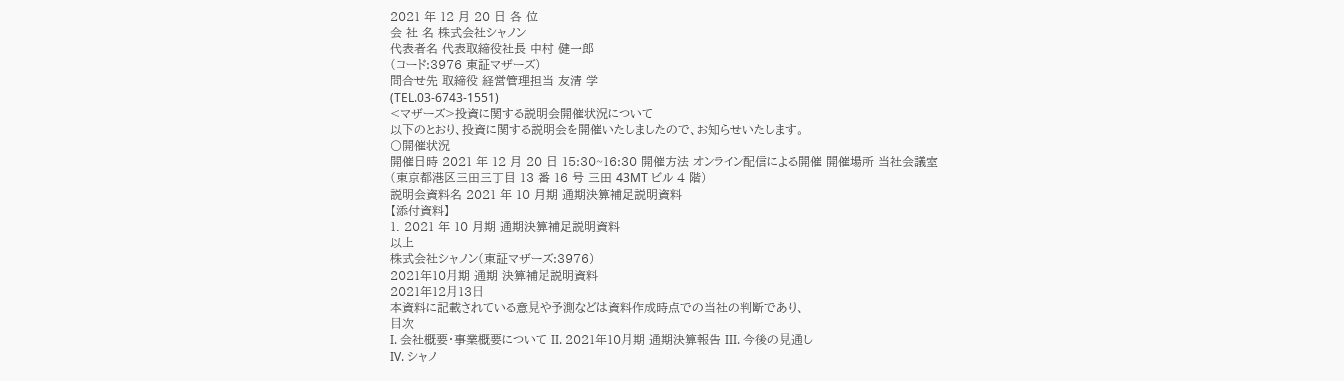2021 年 12 月 20 日 各 位
会 社 名 株式会社シャノン
代表者名 代表取締役社長 中村 健一郎
(コード:3976 東証マザーズ)
問合せ先 取締役 経営管理担当 友清 学
(TEL.03-6743-1551)
<マザーズ>投資に関する説明会開催状況について
以下のとおり、投資に関する説明会を開催いたしましたので、お知らせいたします。
〇開催状況
開催日時 2021 年 12 月 20 日 15:30~16:30 開催方法 オンライン配信による開催 開催場所 当社会議室
(東京都港区三田三丁目 13 番 16 号 三田 43MT ビル 4 階)
説明会資料名 2021 年 10 月期 通期決算補足説明資料
【添付資料】
1. 2021 年 10 月期 通期決算補足説明資料
以上
株式会社シャノン(東証マザーズ:3976)
2021年10⽉期 通期 決算補⾜説明資料
2021年12⽉13⽇
本資料に記載されている意⾒や予測などは資料作成時点での当社の判断であり、
⽬次
I. 会社概要・事業概要について II. 2021年10⽉期 通期決算報告 III. 今後の⾒通し
IV. シャノ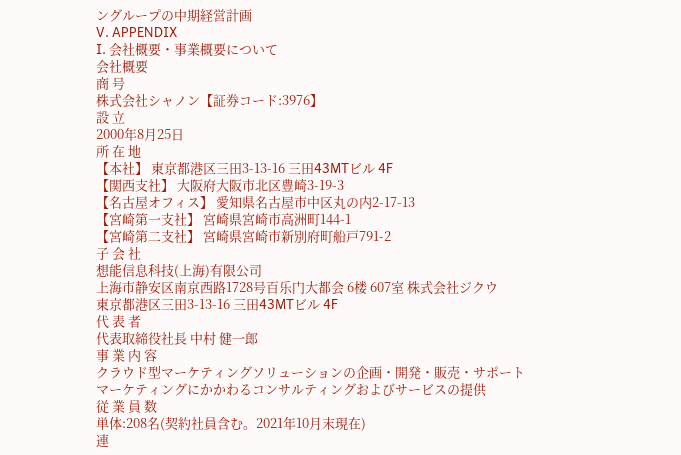ングループの中期経営計画
V. APPENDIX
I. 会社概要・事業概要について
会社概要
商 号
株式会社シャノン【証券コード:3976】
設 ⽴
2000年8⽉25⽇
所 在 地
【本社】 東京都港区三⽥3-13-16 三⽥43MTビル 4F
【関⻄⽀社】 ⼤阪府⼤阪市北区豊崎3-19-3
【名古屋オフィス】 愛知県名古屋市中区丸の内2-17-13
【宮崎第⼀⽀社】 宮崎県宮崎市⾼洲町144-1
【宮崎第⼆⽀社】 宮崎県宮崎市新別府町船⼾791-2
⼦ 会 社
想能信息科技(上海)有限公司
上海市静安区南京⻄路1728号百乐门⼤都会 6楼 607室 株式会社ジクウ
東京都港区三⽥3-13-16 三⽥43MTビル 4F
代 表 者
代表取締役社⻑ 中村 健⼀郎
事 業 内 容
クラウド型マーケティングソリューションの企画・開発・販売・サポート マーケティングにかかわるコンサルティングおよびサービスの提供
従 業 員 数
単体:208名(契約社員含む。2021年10⽉末現在)
連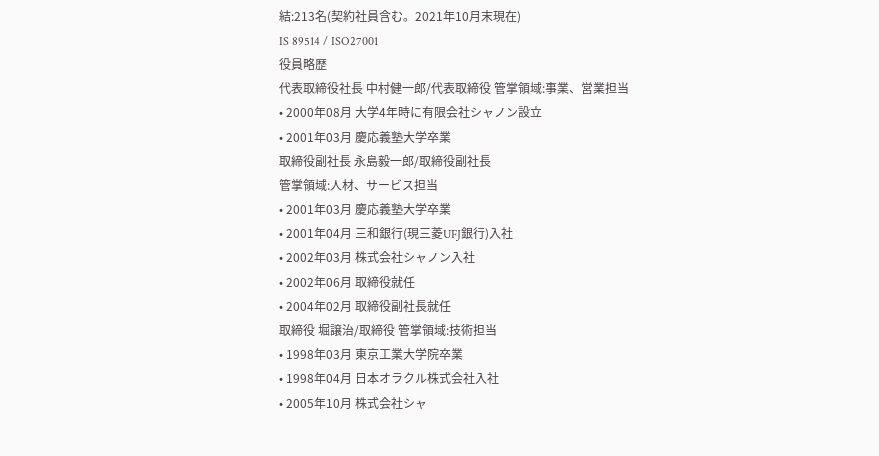結:213名(契約社員含む。2021年10⽉末現在)
IS 89514 / ISO27001
役員略歴
代表取締役社⻑ 中村健⼀郎/代表取締役 管掌領域:事業、営業担当
• 2000年08⽉ ⼤学4年時に有限会社シャノン設⽴
• 2001年03⽉ 慶応義塾⼤学卒業
取締役副社⻑ 永島毅⼀郎/取締役副社⻑
管掌領域:⼈材、サービス担当
• 2001年03⽉ 慶応義塾⼤学卒業
• 2001年04⽉ 三和銀⾏(現三菱UFJ銀⾏)⼊社
• 2002年03⽉ 株式会社シャノン⼊社
• 2002年06⽉ 取締役就任
• 2004年02⽉ 取締役副社⻑就任
取締役 堀譲治/取締役 管掌領域:技術担当
• 1998年03⽉ 東京⼯業⼤学院卒業
• 1998年04⽉ ⽇本オラクル株式会社⼊社
• 2005年10⽉ 株式会社シャ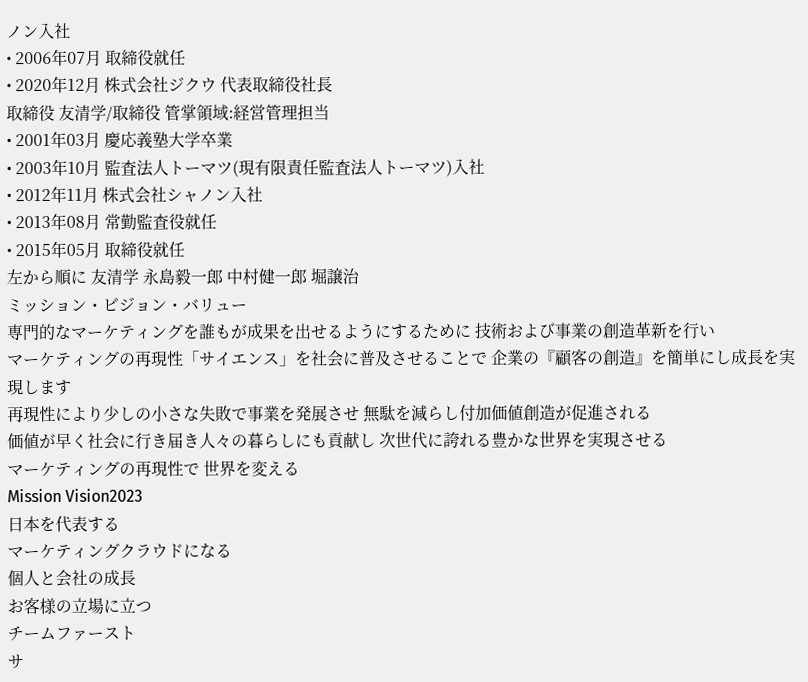ノン⼊社
• 2006年07⽉ 取締役就任
• 2020年12⽉ 株式会社ジクウ 代表取締役社⻑
取締役 友清学/取締役 管掌領域:経営管理担当
• 2001年03⽉ 慶応義塾⼤学卒業
• 2003年10⽉ 監査法⼈トーマツ(現有限責任監査法⼈トーマツ)⼊社
• 2012年11⽉ 株式会社シャノン⼊社
• 2013年08⽉ 常勤監査役就任
• 2015年05⽉ 取締役就任
左から順に 友清学 永島毅⼀郎 中村健⼀郎 堀譲治
ミッション・ビジョン・バリュー
専⾨的なマーケティングを誰もが成果を出せるようにするために 技術および事業の創造⾰新を⾏い
マーケティングの再現性「サイエンス」を社会に普及させることで 企業の『顧客の創造』を簡単にし成⻑を実現します
再現性により少しの⼩さな失敗で事業を発展させ 無駄を減らし付加価値創造が促進される
価値が早く社会に⾏き届き⼈々の暮らしにも貢献し 次世代に誇れる豊かな世界を実現させる
マーケティングの再現性で 世界を変える
Mission Vision2023
⽇本を代表する
マーケティングクラウドになる
個⼈と会社の成⻑
お客様の⽴場に⽴つ
チームファースト
サ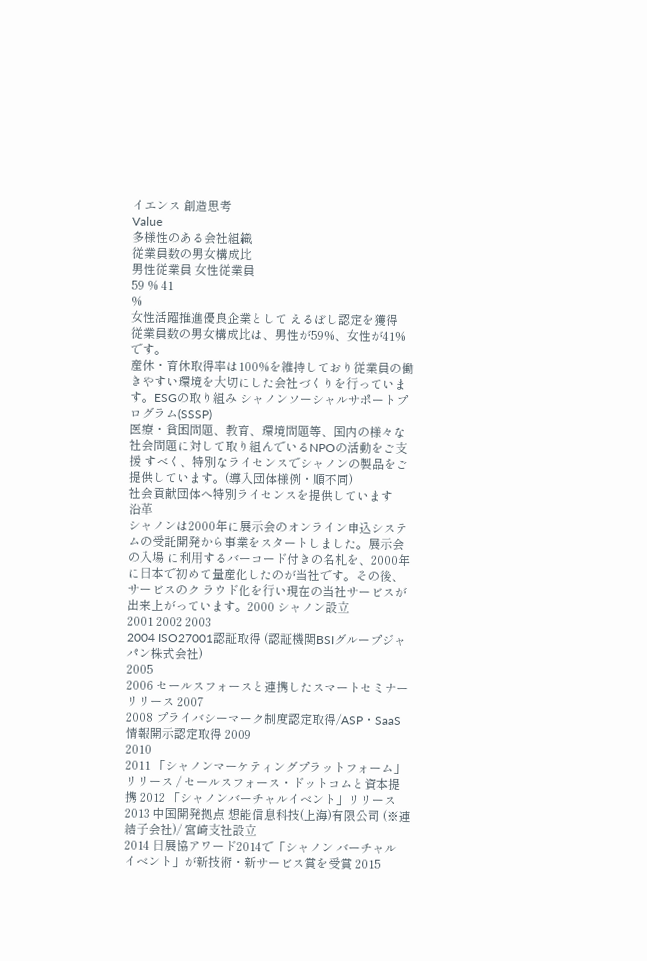イエンス 創造思考
Value
多様性のある会社組織
従業員数の男⼥構成⽐
男性従業員 ⼥性従業員
59 % 41
%
⼥性活躍推進優良企業として えるぼし認定を獲得
従業員数の男⼥構成⽐は、男性が59%、⼥性が41%です。
産休・育休取得率は100%を維持しており従業員の働きやすい環境を⼤切にした会社づくりを⾏っています。ESGの取り組み シャノンソーシャルサポートプログラム(SSSP)
医療・貧困問題、教育、環境問題等、国内の様々な社会問題に対して取り組んでいるNPOの活動をご⽀援 すべく、特別なライセンスでシャノンの製品をご提供しています。(導⼊団体様例・順不同)
社会貢献団体へ特別ライセンスを提供しています
沿⾰
シャノンは2000年に展⽰会のオンライン申込システムの受託開発から事業をスタートしました。展⽰会の⼊場 に利⽤するバーコード付きの名札を、2000年に⽇本で初めて量産化したのが当社です。その後、サービスのク ラウド化を⾏い現在の当社サービスが出来上がっています。2000 シャノン設⽴
2001 2002 2003
2004 ISO27001認証取得 (認証機関BSIグループジャパン株式会社)
2005
2006 セールスフォースと連携したスマートセミナー リリース 2007
2008 プライバシーマーク制度認定取得/ASP・SaaS情報開⽰認定取得 2009
2010
2011 「シャノンマーケティングプラットフォーム」リリース / セールスフォース・ドットコムと資本提携 2012 「シャノンバーチャルイベント」リリース
2013 中国開発拠点 想能信息科技(上海)有限公司 (※連結⼦会社)/ 宮崎⽀社設⽴
2014 ⽇展協アワード2014で「シャノン バーチャル イベント」が新技術・新サービス賞を受賞 2015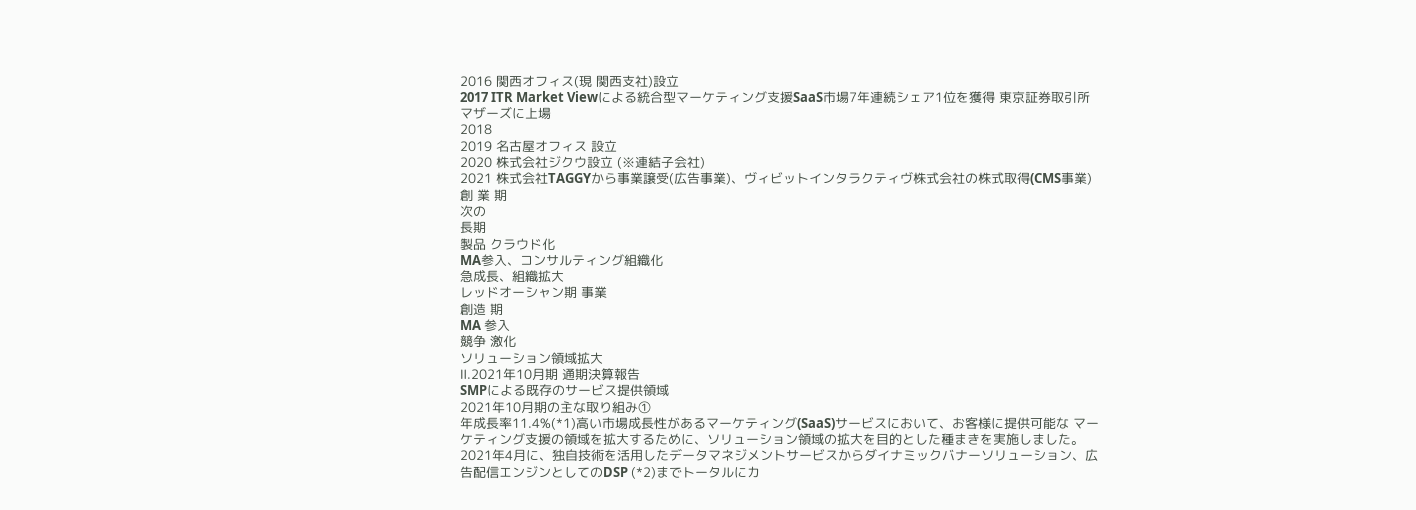2016 関⻄オフィス(現 関⻄⽀社)設⽴
2017 ITR Market Viewによる統合型マーケティング⽀援SaaS市場7年連続シェア1位を獲得 東京証券取引所マザーズに上場
2018
2019 名古屋オフィス 設⽴
2020 株式会社ジクウ設⽴ (※連結⼦会社)
2021 株式会社TAGGYから事業譲受(広告事業)、ヴィビットインタラクティヴ株式会社の株式取得(CMS事業)
創 業 期
次の
⻑期
製品 クラウド化
MA参⼊、コンサルティング組織化
急成⻑、組織拡⼤
レッドオーシャン期 事業
創造 期
MA 参⼊
競争 激化
ソリューション領域拡⼤
Ⅱ.2021年10⽉期 通期決算報告
SMPによる既存のサービス提供領域
2021年10⽉期の主な取り組み①
年成⻑率11.4%(*1)⾼い市場成⻑性があるマーケティング(SaaS)サービスにおいて、お客様に提供可能な マーケティング⽀援の領域を拡⼤するために、ソリューション領域の拡⼤を⽬的とした種まきを実施しました。
2021年4⽉に、独⾃技術を活⽤したデータマネジメントサービスからダイナミックバナーソリューション、広 告配信エンジンとしてのDSP (*2)までトータルにカ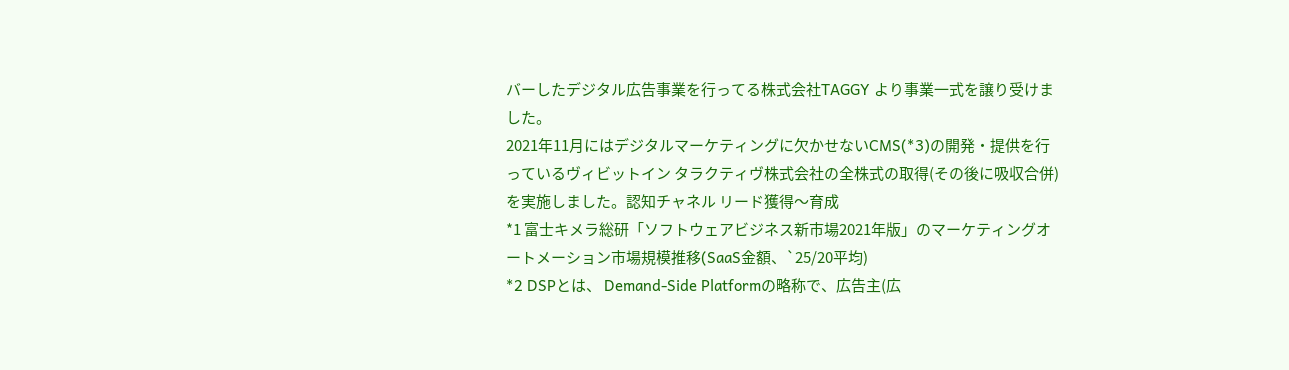バーしたデジタル広告事業を⾏ってる株式会社TAGGY より事業⼀式を譲り受けました。
2021年11⽉にはデジタルマーケティングに⽋かせないCMS(*3)の開発・提供を⾏っているヴィビットイン タラクティヴ株式会社の全株式の取得(その後に吸収合併)を実施しました。認知チャネル リード獲得〜育成
*1 富⼠キメラ総研「ソフトウェアビジネス新市場2021年版」のマーケティングオートメーション市場規模推移(SaaS⾦額、`25/20平均)
*2 DSPとは、 Demand-Side Platformの略称で、広告主(広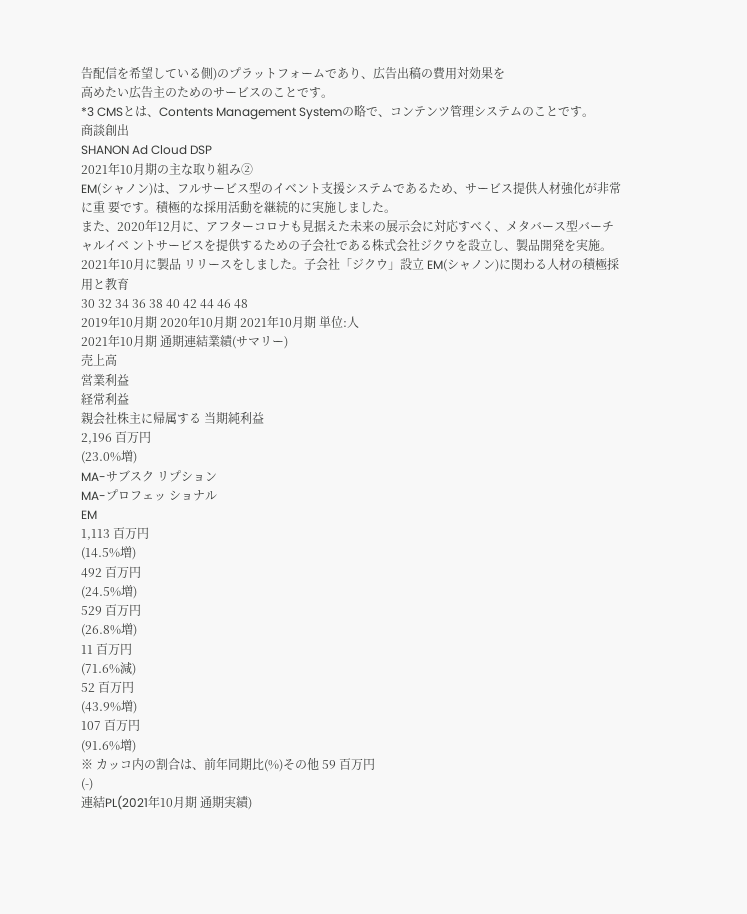告配信を希望している側)のプラットフォームであり、広告出稿の費⽤対効果を
⾼めたい広告主のためのサービスのことです。
*3 CMSとは、Contents Management Systemの略で、コンテンツ管理システムのことです。
商談創出
SHANON Ad Cloud DSP
2021年10⽉期の主な取り組み②
EM(シャノン)は、フルサービス型のイベント⽀援システムであるため、サービス提供⼈材強化が⾮常に重 要です。積極的な採⽤活動を継続的に実施しました。
また、2020年12⽉に、アフターコロナも⾒据えた未来の展⽰会に対応すべく、メタバース型バーチャルイベ ントサービスを提供するための⼦会社である株式会社ジクウを設⽴し、製品開発を実施。2021年10⽉に製品 リリースをしました。⼦会社「ジクウ」設⽴ EM(シャノン)に関わる⼈材の積極採⽤と教育
30 32 34 36 38 40 42 44 46 48
2019年10⽉期 2020年10⽉期 2021年10⽉期 単位:⼈
2021年10⽉期 通期連結業績(サマリー)
売上⾼
営業利益
経常利益
親会社株主に帰属する 当期純利益
2,196 百万円
(23.0%増)
MA-サブスク リプション
MA-プロフェッ ショナル
EM
1,113 百万円
(14.5%増)
492 百万円
(24.5%増)
529 百万円
(26.8%増)
11 百万円
(71.6%減)
52 百万円
(43.9%増)
107 百万円
(91.6%増)
※ カッコ内の割合は、前年同期⽐(%)その他 59 百万円
(-)
連結PL(2021年10⽉期 通期実績)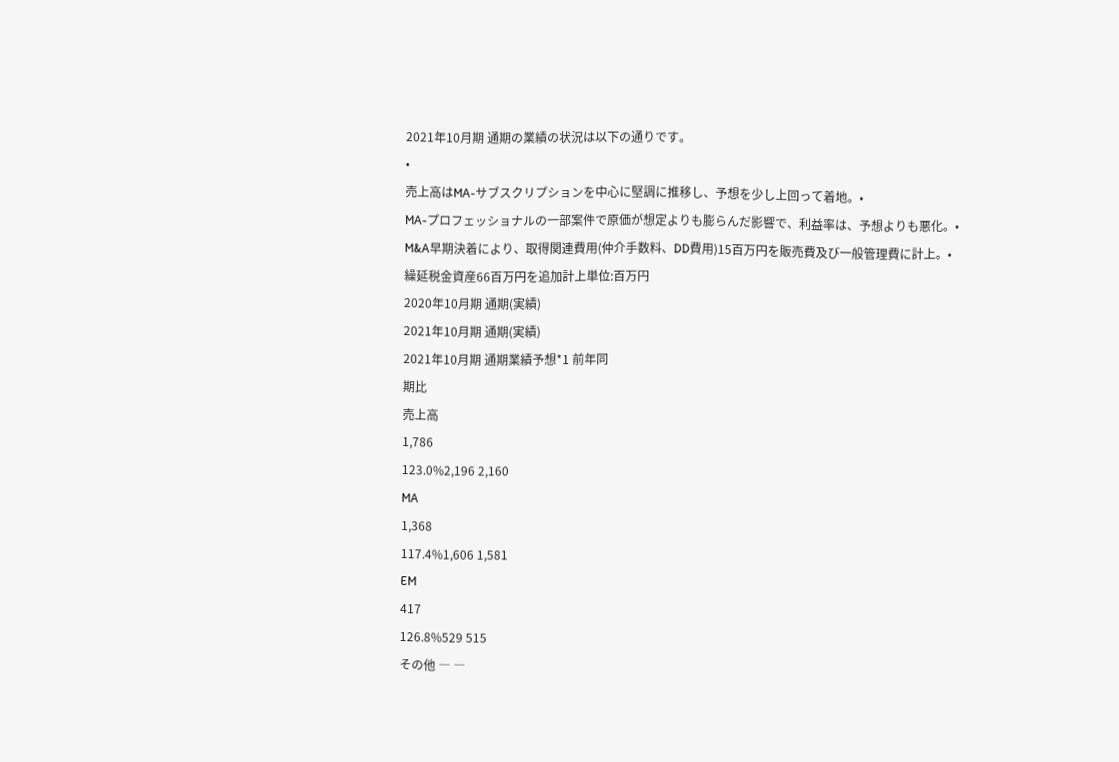2021年10⽉期 通期の業績の状況は以下の通りです。
•
売上⾼はMA-サブスクリプションを中⼼に堅調に推移し、予想を少し上回って着地。•
MA-プロフェッショナルの⼀部案件で原価が想定よりも膨らんだ影響で、利益率は、予想よりも悪化。•
M&A早期決着により、取得関連費⽤(仲介⼿数料、DD費⽤)15百万円を販売費及び⼀般管理費に計上。•
繰延税⾦資産66百万円を追加計上単位:百万円
2020年10⽉期 通期(実績)
2021年10⽉期 通期(実績)
2021年10⽉期 通期業績予想*1 前年同
期⽐
売上⾼
1,786
123.0%2,196 2,160
MA
1,368
117.4%1,606 1,581
EM
417
126.8%529 515
その他 ― ―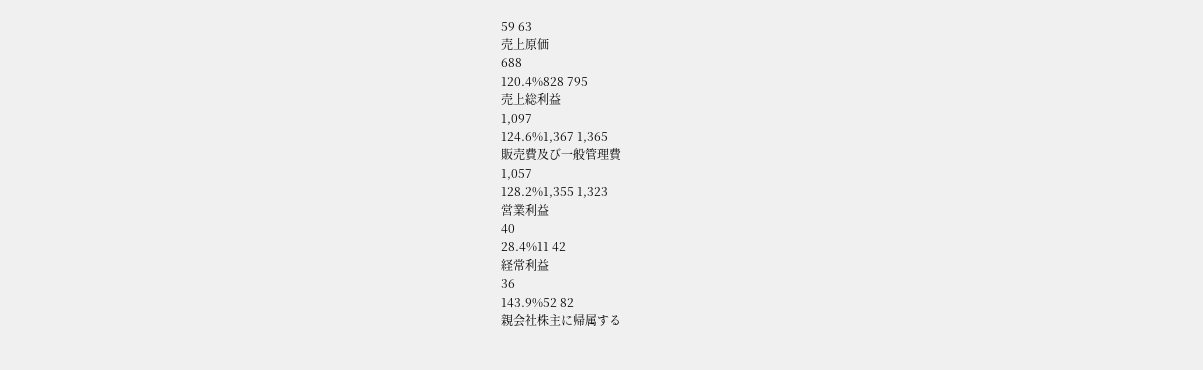59 63
売上原価
688
120.4%828 795
売上総利益
1,097
124.6%1,367 1,365
販売費及び⼀般管理費
1,057
128.2%1,355 1,323
営業利益
40
28.4%11 42
経常利益
36
143.9%52 82
親会社株主に帰属する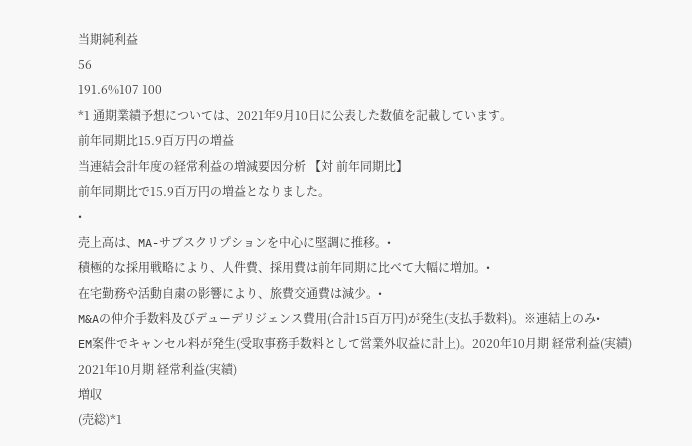当期純利益
56
191.6%107 100
*1 通期業績予想については、2021年9⽉10⽇に公表した数値を記載しています。
前年同期⽐15.9百万円の増益
当連結会計年度の経常利益の増減要因分析 【対 前年同期⽐】
前年同期⽐で15.9百万円の増益となりました。
•
売上⾼は、MA-サブスクリプションを中⼼に堅調に推移。•
積極的な採⽤戦略により、⼈件費、採⽤費は前年同期に⽐べて⼤幅に増加。•
在宅勤務や活動⾃粛の影響により、旅費交通費は減少。•
M&Aの仲介⼿数料及びデューデリジェンス費⽤(合計15百万円)が発⽣(⽀払⼿数料)。※連結上のみ•
EM案件でキャンセル料が発⽣(受取事務⼿数料として営業外収益に計上)。2020年10⽉期 経常利益(実績)
2021年10⽉期 経常利益(実績)
増収
(売総)*1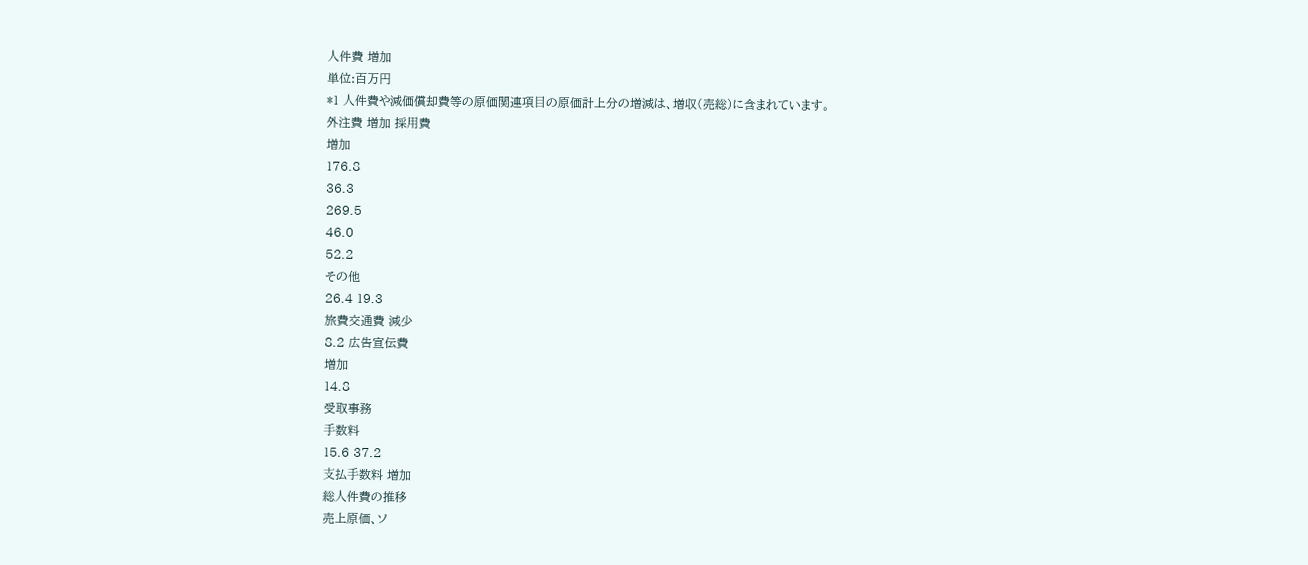⼈件費 増加
単位:百万円
*1 ⼈件費や減価償却費等の原価関連項⽬の原価計上分の増減は、増収(売総)に含まれています。
外注費 増加 採⽤費
増加
176.8
36.3
269.5
46.0
52.2
その他
26.4 19.3
旅費交通費 減少
8.2 広告宣伝費
増加
14.8
受取事務
⼿数料
15.6 37.2
⽀払⼿数料 増加
総⼈件費の推移
売上原価、ソ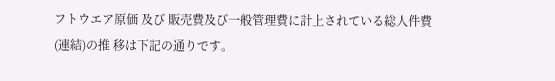フトウエア原価 及び 販売費及び⼀般管理費に計上されている総⼈件費(連結)の推 移は下記の通りです。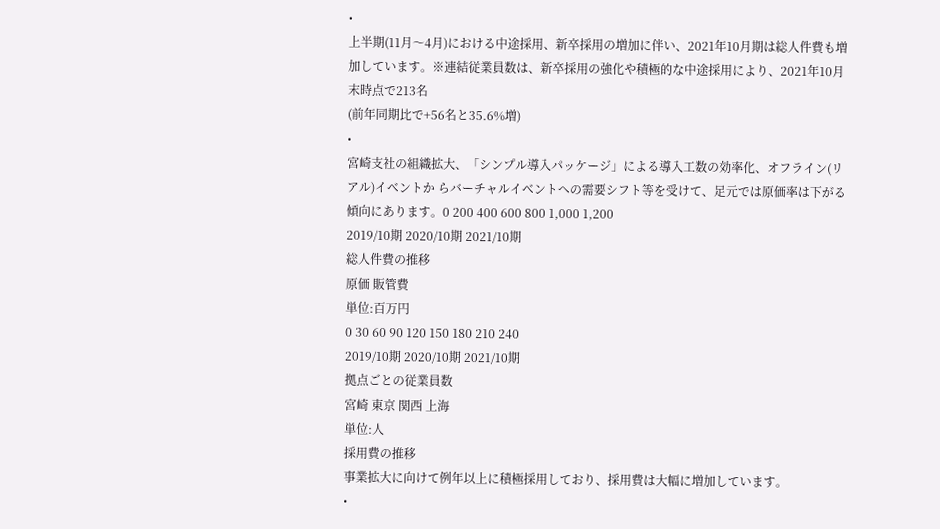•
上半期(11⽉〜4⽉)における中途採⽤、新卒採⽤の増加に伴い、2021年10⽉期は総⼈件費も増加しています。※連結従業員数は、新卒採⽤の強化や積極的な中途採⽤により、2021年10⽉末時点で213名
(前年同期⽐で+56名と35.6%増)
•
宮崎⽀社の組織拡⼤、「シンプル導⼊パッケージ」による導⼊⼯数の効率化、オフライン(リアル)イベントか らバーチャルイベントへの需要シフト等を受けて、⾜元では原価率は下がる傾向にあります。0 200 400 600 800 1,000 1,200
2019/10期 2020/10期 2021/10期
総⼈件費の推移
原価 販管費
単位:百万円
0 30 60 90 120 150 180 210 240
2019/10期 2020/10期 2021/10期
拠点ごとの従業員数
宮崎 東京 関⻄ 上海
単位:⼈
採⽤費の推移
事業拡⼤に向けて例年以上に積極採⽤しており、採⽤費は⼤幅に増加しています。
•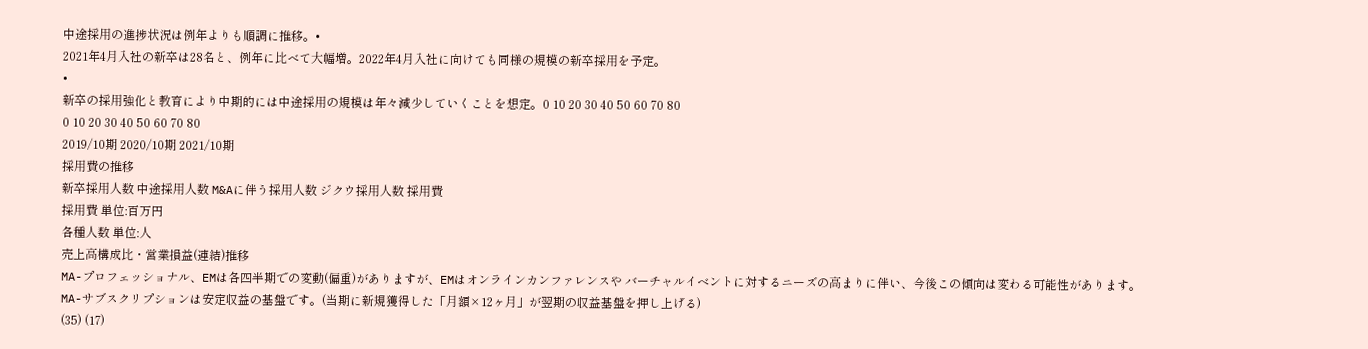中途採⽤の進捗状況は例年よりも順調に推移。•
2021年4⽉⼊社の新卒は28名と、例年に⽐べて⼤幅増。2022年4⽉⼊社に向けても同様の規模の新卒採⽤を予定。
•
新卒の採⽤強化と教育により中期的には中途採⽤の規模は年々減少していくことを想定。0 10 20 30 40 50 60 70 80
0 10 20 30 40 50 60 70 80
2019/10期 2020/10期 2021/10期
採⽤費の推移
新卒採⽤⼈数 中途採⽤⼈数 M&Aに伴う採⽤⼈数 ジクウ採⽤⼈数 採⽤費
採⽤費 単位:百万円
各種⼈数 単位:⼈
売上⾼構成⽐・営業損益(連結)推移
MA-プロフェッショナル、EMは各四半期での変動(偏重)がありますが、EMはオンラインカンファレンスや バーチャルイベントに対するニーズの⾼まりに伴い、今後この傾向は変わる可能性があります。
MA-サブスクリプションは安定収益の基盤です。(当期に新規獲得した「⽉額×12ヶ⽉」が翌期の収益基盤を押し上げる)
(35) (17)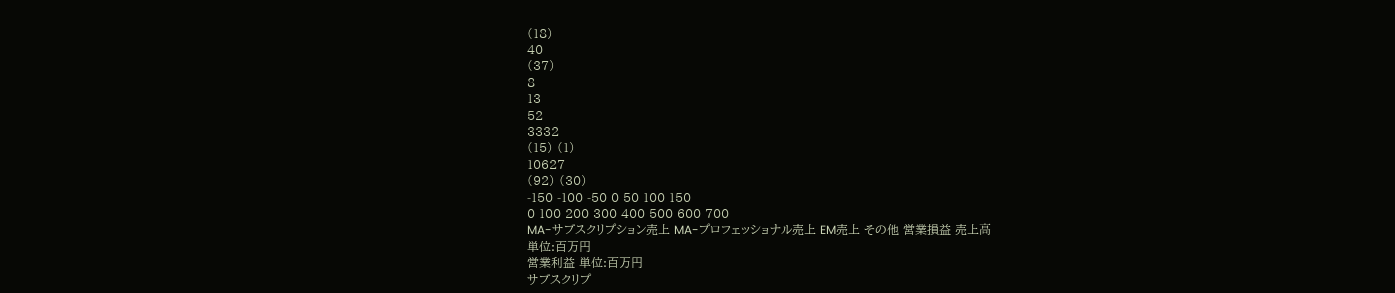(18)
40
(37)
8
13
52
3332
(15) (1)
10627
(92) (30)
-150 -100 -50 0 50 100 150
0 100 200 300 400 500 600 700
MA-サブスクリプション売上 MA-プロフェッショナル売上 EM売上 その他 営業損益 売上⾼
単位:百万円
営業利益 単位:百万円
サブスクリプ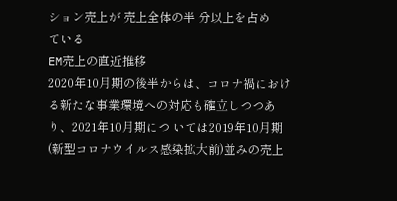ション売上が 売上全体の半 分以上を占め
ている
EM売上の直近推移
2020年10⽉期の後半からは、コロナ禍における新たな事業環境への対応も確⽴しつつあり、2021年10⽉期につ いては2019年10⽉期(新型コロナウイルス感染拡⼤前)並みの売上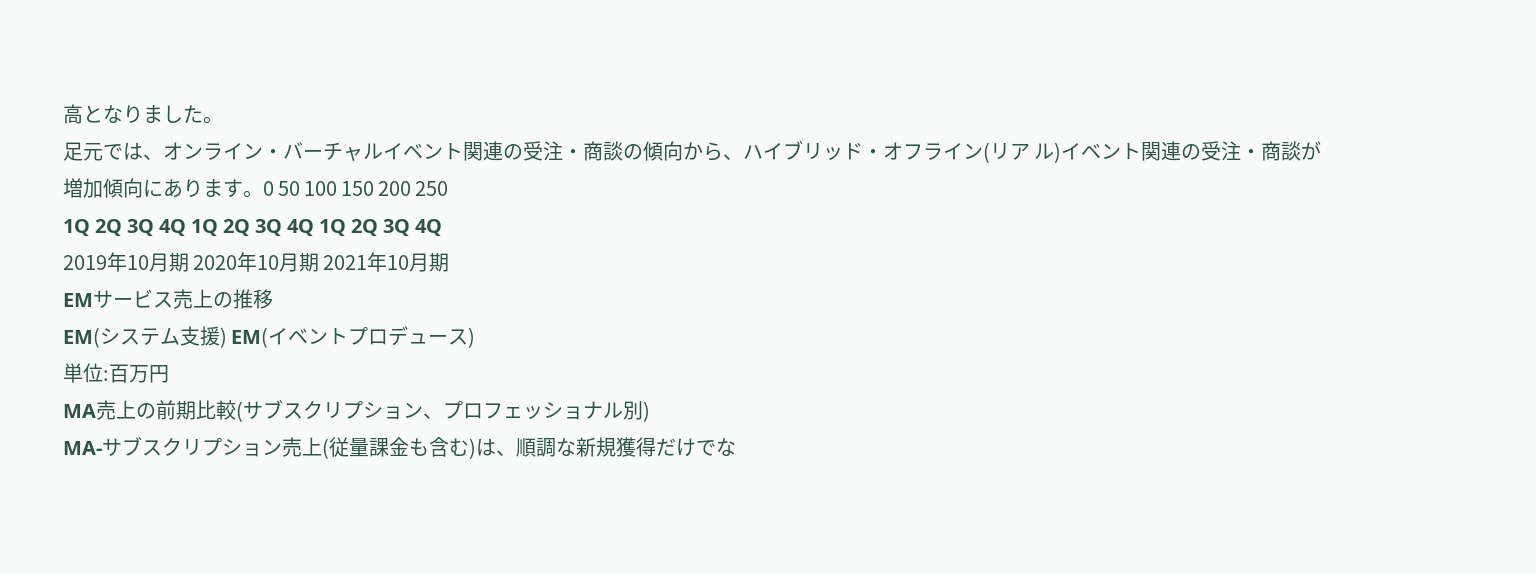⾼となりました。
⾜元では、オンライン・バーチャルイベント関連の受注・商談の傾向から、ハイブリッド・オフライン(リア ル)イベント関連の受注・商談が増加傾向にあります。0 50 100 150 200 250
1Q 2Q 3Q 4Q 1Q 2Q 3Q 4Q 1Q 2Q 3Q 4Q
2019年10⽉期 2020年10⽉期 2021年10⽉期
EMサービス売上の推移
EM(システム⽀援) EM(イベントプロデュース)
単位:百万円
MA売上の前期⽐較(サブスクリプション、プロフェッショナル別)
MA-サブスクリプション売上(従量課⾦も含む)は、順調な新規獲得だけでな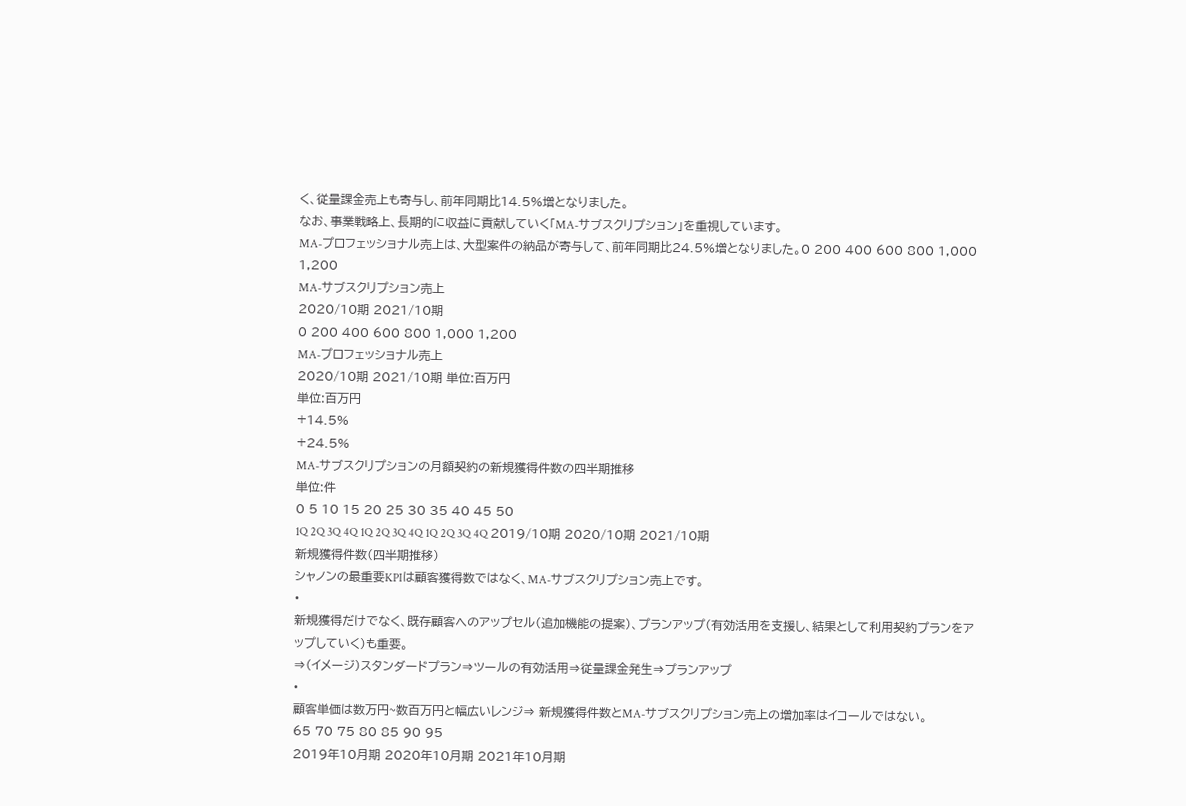く、従量課⾦売上も寄与し、前年同期⽐14.5%増となりました。
なお、事業戦略上、⻑期的に収益に貢献していく「MA-サブスクリプション」を重視しています。
MA-プロフェッショナル売上は、⼤型案件の納品が寄与して、前年同期⽐24.5%増となりました。0 200 400 600 800 1,000 1,200
MA-サブスクリプション売上
2020/10期 2021/10期
0 200 400 600 800 1,000 1,200
MA-プロフェッショナル売上
2020/10期 2021/10期 単位:百万円
単位:百万円
+14.5%
+24.5%
MA-サブスクリプションの⽉額契約の新規獲得件数の四半期推移
単位:件
0 5 10 15 20 25 30 35 40 45 50
1Q 2Q 3Q 4Q 1Q 2Q 3Q 4Q 1Q 2Q 3Q 4Q 2019/10期 2020/10期 2021/10期
新規獲得件数(四半期推移)
シャノンの最重要KPIは顧客獲得数ではなく、MA-サブスクリプション売上です。
•
新規獲得だけでなく、既存顧客へのアップセル(追加機能の提案)、プランアップ(有効活⽤を⽀援し、結果として利⽤契約プランをアップしていく)も重要。
⇒(イメージ)スタンダードプラン⇒ツールの有効活⽤⇒従量課⾦発⽣⇒プランアップ
•
顧客単価は数万円~数百万円と幅広いレンジ⇒ 新規獲得件数とMA-サブスクリプション売上の増加率はイコールではない。
65 70 75 80 85 90 95
2019年10⽉期 2020年10⽉期 2021年10⽉期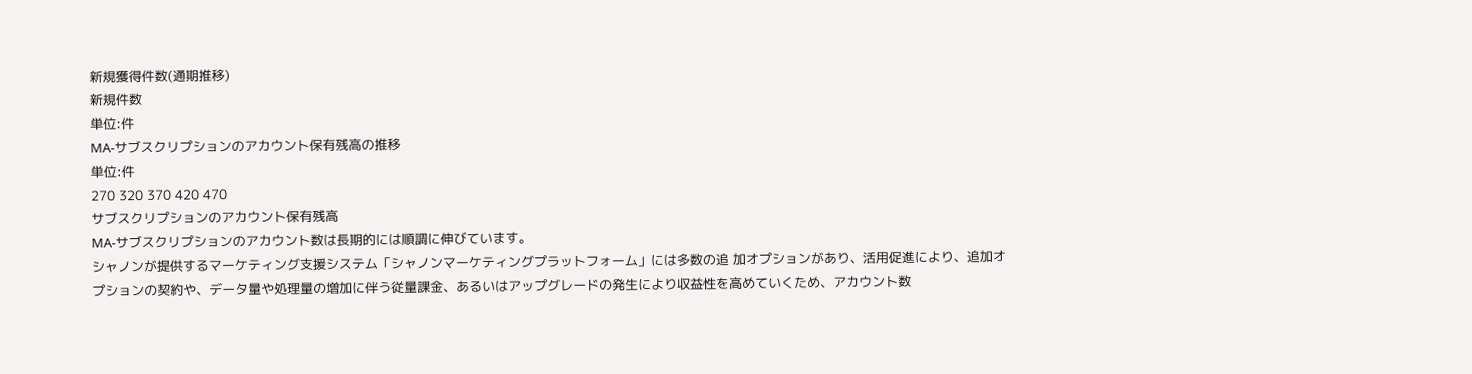新規獲得件数(通期推移)
新規件数
単位:件
MA-サブスクリプションのアカウント保有残⾼の推移
単位:件
270 320 370 420 470
サブスクリプションのアカウント保有残⾼
MA-サブスクリプションのアカウント数は⻑期的には順調に伸びています。
シャノンが提供するマーケティング⽀援システム「シャノンマーケティングプラットフォーム」には多数の追 加オプションがあり、活⽤促進により、追加オプションの契約や、データ量や処理量の増加に伴う従量課⾦、あるいはアップグレードの発⽣により収益性を⾼めていくため、アカウント数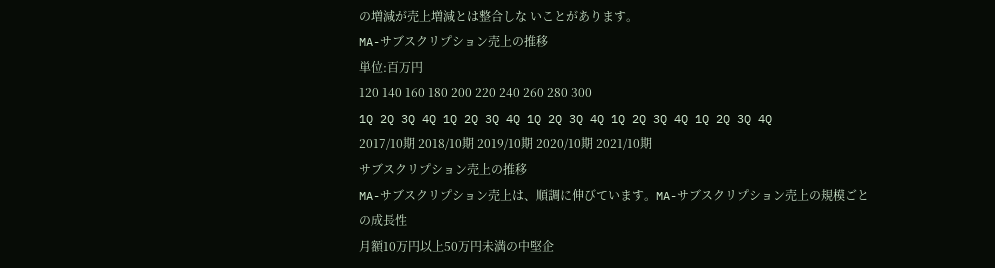の増減が売上増減とは整合しな いことがあります。
MA-サブスクリプション売上の推移
単位:百万円
120 140 160 180 200 220 240 260 280 300
1Q 2Q 3Q 4Q 1Q 2Q 3Q 4Q 1Q 2Q 3Q 4Q 1Q 2Q 3Q 4Q 1Q 2Q 3Q 4Q
2017/10期 2018/10期 2019/10期 2020/10期 2021/10期
サブスクリプション売上の推移
MA-サブスクリプション売上は、順調に伸びています。MA-サブスクリプション売上の規模ごとの成⻑性
⽉額10万円以上50万円未満の中堅企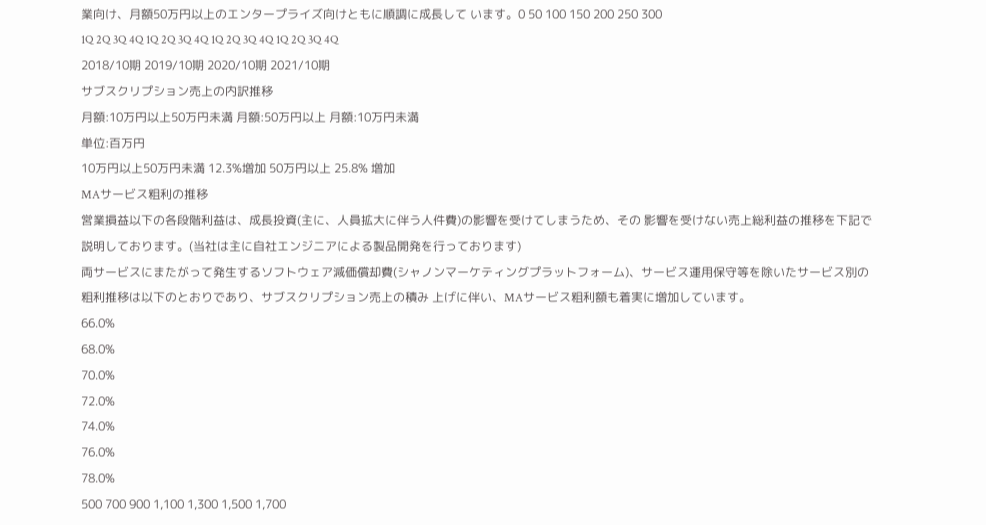業向け、⽉額50万円以上のエンタープライズ向けともに順調に成⻑して います。0 50 100 150 200 250 300
1Q 2Q 3Q 4Q 1Q 2Q 3Q 4Q 1Q 2Q 3Q 4Q 1Q 2Q 3Q 4Q
2018/10期 2019/10期 2020/10期 2021/10期
サブスクリプション売上の内訳推移
⽉額:10万円以上50万円未満 ⽉額:50万円以上 ⽉額:10万円未満
単位:百万円
10万円以上50万円未満 12.3%増加 50万円以上 25.8% 増加
MAサービス粗利の推移
営業損益以下の各段階利益は、成⻑投資(主に、⼈員拡⼤に伴う⼈件費)の影響を受けてしまうため、その 影響を受けない売上総利益の推移を下記で説明しております。(当社は主に⾃社エンジニアによる製品開発を⾏っております)
両サービスにまたがって発⽣するソフトウェア減価償却費(シャノンマーケティングプラットフォーム)、サービス運⽤保守等を除いたサービス別の粗利推移は以下のとおりであり、サブスクリプション売上の積み 上げに伴い、MAサービス粗利額も着実に増加しています。
66.0%
68.0%
70.0%
72.0%
74.0%
76.0%
78.0%
500 700 900 1,100 1,300 1,500 1,700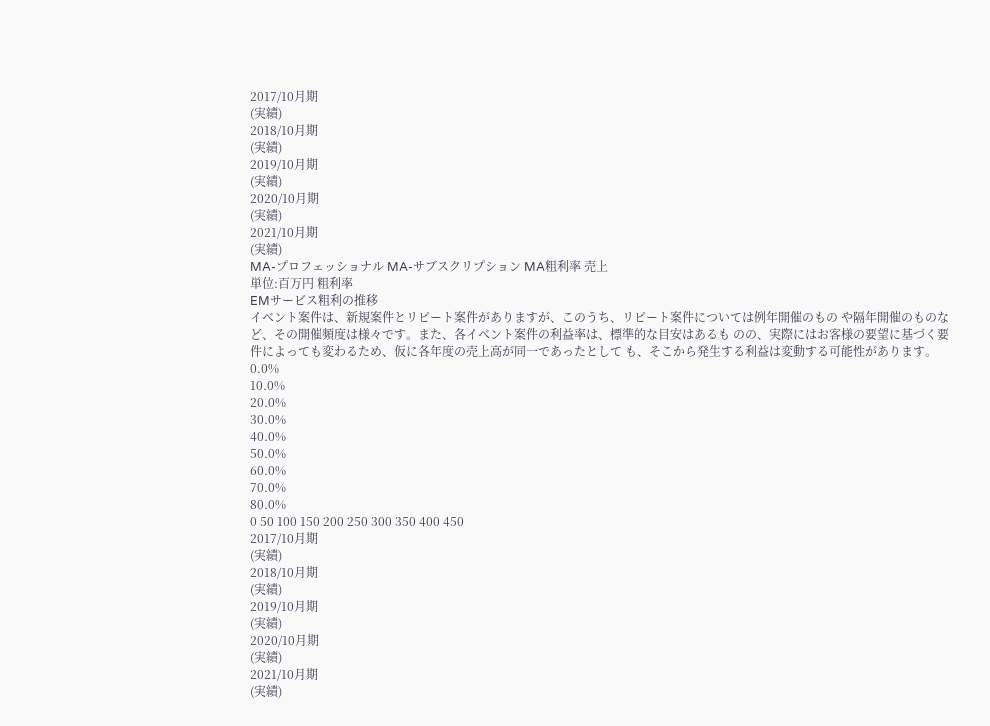2017/10⽉期
(実績)
2018/10⽉期
(実績)
2019/10⽉期
(実績)
2020/10⽉期
(実績)
2021/10⽉期
(実績)
MA-プロフェッショナル MA-サブスクリプション MA粗利率 売上
単位:百万円 粗利率
EMサービス粗利の推移
イベント案件は、新規案件とリピート案件がありますが、このうち、リピート案件については例年開催のもの や隔年開催のものなど、その開催頻度は様々です。また、各イベント案件の利益率は、標準的な⽬安はあるも のの、実際にはお客様の要望に基づく要件によっても変わるため、仮に各年度の売上⾼が同⼀であったとして も、そこから発⽣する利益は変動する可能性があります。0.0%
10.0%
20.0%
30.0%
40.0%
50.0%
60.0%
70.0%
80.0%
0 50 100 150 200 250 300 350 400 450
2017/10⽉期
(実績)
2018/10⽉期
(実績)
2019/10⽉期
(実績)
2020/10⽉期
(実績)
2021/10⽉期
(実績)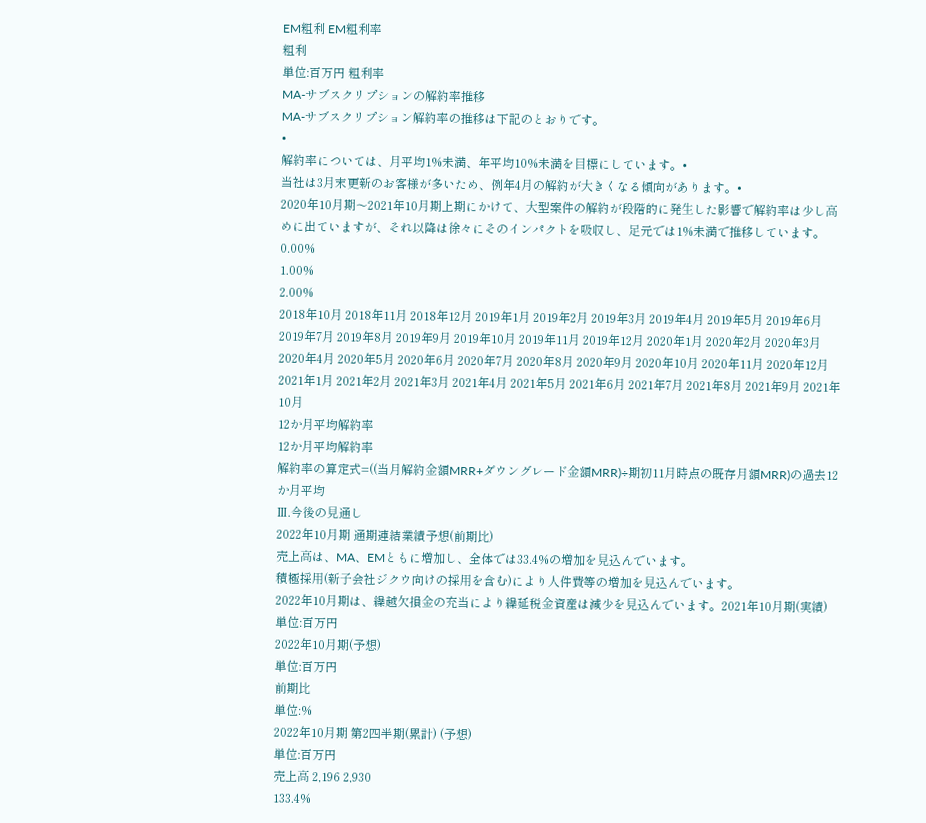EM粗利 EM粗利率
粗利
単位:百万円 粗利率
MA-サブスクリプションの解約率推移
MA-サブスクリプション解約率の推移は下記のとおりです。
•
解約率については、⽉平均1%未満、年平均10%未満を⽬標にしています。•
当社は3⽉末更新のお客様が多いため、例年4⽉の解約が⼤きくなる傾向があります。•
2020年10⽉期〜2021年10⽉期上期にかけて、⼤型案件の解約が段階的に発⽣した影響で解約率は少し⾼めに出ていますが、それ以降は徐々にそのインパクトを吸収し、⾜元では1%未満で推移しています。
0.00%
1.00%
2.00%
2018年10⽉ 2018年11⽉ 2018年12⽉ 2019年1⽉ 2019年2⽉ 2019年3⽉ 2019年4⽉ 2019年5⽉ 2019年6⽉ 2019年7⽉ 2019年8⽉ 2019年9⽉ 2019年10⽉ 2019年11⽉ 2019年12⽉ 2020年1⽉ 2020年2⽉ 2020年3⽉ 2020年4⽉ 2020年5⽉ 2020年6⽉ 2020年7⽉ 2020年8⽉ 2020年9⽉ 2020年10⽉ 2020年11⽉ 2020年12⽉ 2021年1⽉ 2021年2⽉ 2021年3⽉ 2021年4⽉ 2021年5⽉ 2021年6⽉ 2021年7⽉ 2021年8⽉ 2021年9⽉ 2021年10⽉
12か⽉平均解約率
12か⽉平均解約率
解約率の算定式=((当⽉解約⾦額MRR+ダウングレード⾦額MRR)÷期初11⽉時点の既存⽉額MRR)の過去12か⽉平均
Ⅲ.今後の⾒通し
2022年10⽉期 通期連結業績予想(前期⽐)
売上⾼は、MA、EMともに増加し、全体では33.4%の増加を⾒込んでいます。
積極採⽤(新⼦会社ジクウ向けの採⽤を含む)により⼈件費等の増加を⾒込んでいます。
2022年10⽉期は、繰越⽋損⾦の充当により繰延税⾦資産は減少を⾒込んでいます。2021年10⽉期(実績)
単位:百万円
2022年10⽉期(予想)
単位:百万円
前期⽐
単位:%
2022年10⽉期 第2四半期(累計) (予想)
単位:百万円
売上⾼ 2,196 2,930
133.4%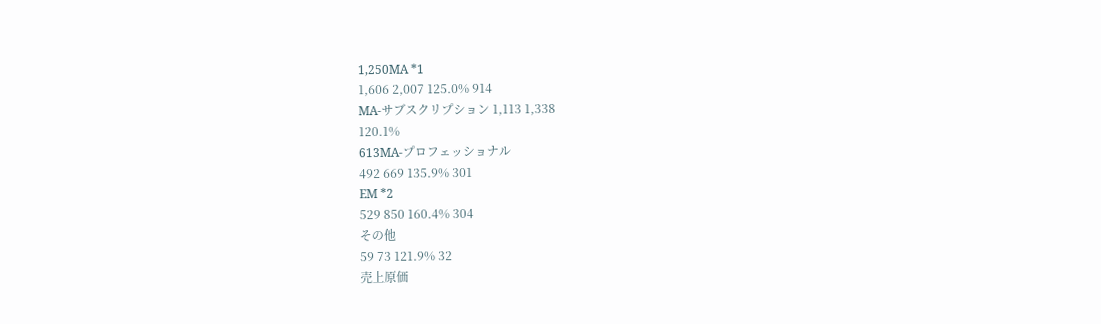1,250MA *1
1,606 2,007 125.0% 914
MA-サブスクリプション 1,113 1,338
120.1%
613MA-プロフェッショナル
492 669 135.9% 301
EM *2
529 850 160.4% 304
その他
59 73 121.9% 32
売上原価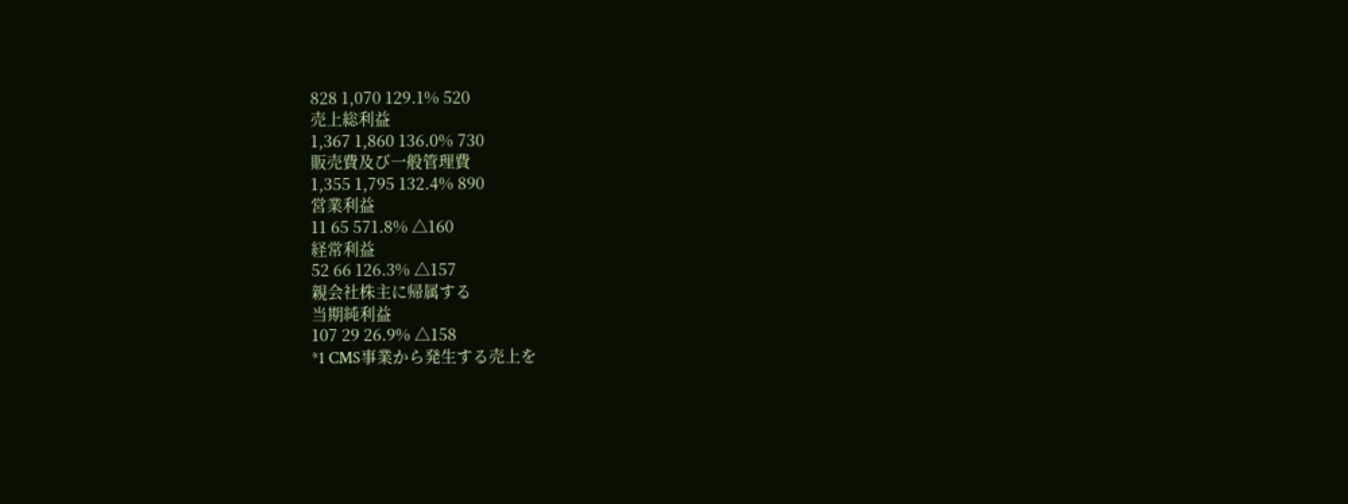828 1,070 129.1% 520
売上総利益
1,367 1,860 136.0% 730
販売費及び⼀般管理費
1,355 1,795 132.4% 890
営業利益
11 65 571.8% △160
経常利益
52 66 126.3% △157
親会社株主に帰属する
当期純利益
107 29 26.9% △158
*1 CMS事業から発⽣する売上を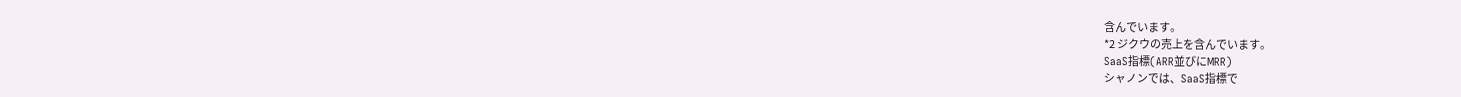含んでいます。
*2 ジクウの売上を含んでいます。
SaaS指標(ARR並びにMRR)
シャノンでは、SaaS指標で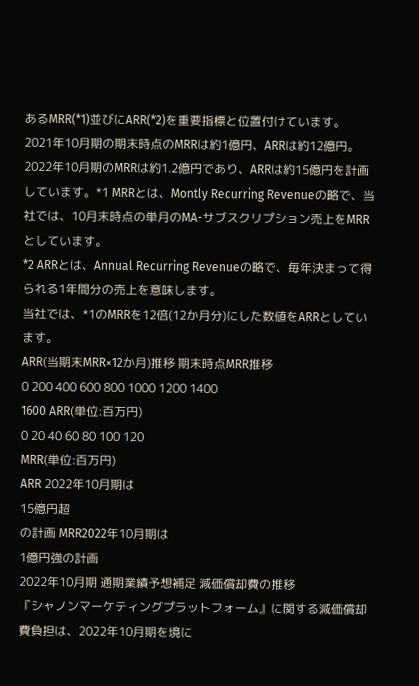あるMRR(*1)並びにARR(*2)を重要指標と位置付けています。
2021年10⽉期の期末時点のMRRは約1億円、ARRは約12億円。
2022年10⽉期のMRRは約1.2億円であり、ARRは約15億円を計画しています。*1 MRRとは、Montly Recurring Revenueの略で、当社では、10⽉末時点の単⽉のMA-サブスクリプション売上をMRRとしています。
*2 ARRとは、Annual Recurring Revenueの略で、毎年決まって得られる1年間分の売上を意味します。
当社では、*1のMRRを12倍(12か⽉分)にした数値をARRとしています。
ARR(当期末MRR×12か⽉)推移 期末時点MRR推移
0 200 400 600 800 1000 1200 1400
1600 ARR(単位:百万円)
0 20 40 60 80 100 120
MRR(単位:百万円)
ARR 2022年10⽉期は
15億円超
の計画 MRR2022年10⽉期は
1億円強の計画
2022年10⽉期 通期業績予想補⾜ 減価償却費の推移
『シャノンマーケティングプラットフォーム』に関する減価償却費負担は、2022年10⽉期を境に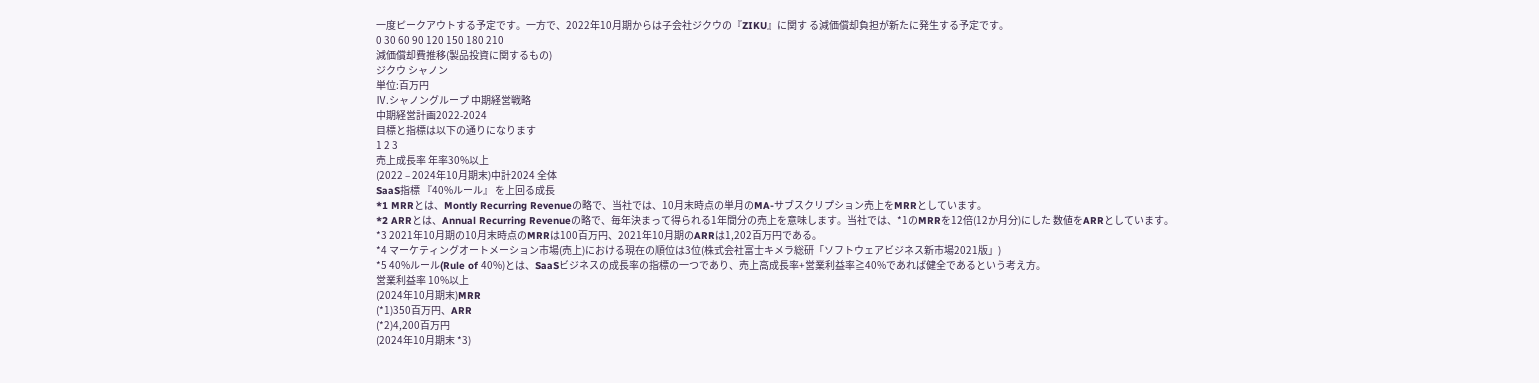⼀度ピークアウトする予定です。⼀⽅で、2022年10⽉期からは⼦会社ジクウの『ZIKU』に関す る減価償却負担が新たに発⽣する予定です。
0 30 60 90 120 150 180 210
減価償却費推移(製品投資に関するもの)
ジクウ シャノン
単位:百万円
Ⅳ.シャノングループ 中期経営戦略
中期経営計画2022-2024
⽬標と指標は以下の通りになります
1 2 3
売上成⻑率 年率30%以上
(2022 ‒ 2024年10⽉期末)中計2024 全体
SaaS指標 『40%ルール』 を上回る成⻑
*1 MRRとは、Montly Recurring Revenueの略で、当社では、10⽉末時点の単⽉のMA-サブスクリプション売上をMRRとしています。
*2 ARRとは、Annual Recurring Revenueの略で、毎年決まって得られる1年間分の売上を意味します。当社では、*1のMRRを12倍(12か⽉分)にした 数値をARRとしています。
*3 2021年10⽉期の10⽉末時点のMRRは100百万円、2021年10⽉期のARRは1,202百万円である。
*4 マーケティングオートメーション市場(売上)における現在の順位は3位(株式会社富⼠キメラ総研「ソフトウェアビジネス新市場2021版」)
*5 40%ルール(Rule of 40%)とは、SaaSビジネスの成⻑率の指標の⼀つであり、売上⾼成⻑率+営業利益率≧40%であれば健全であるという考え⽅。
営業利益率 10%以上
(2024年10⽉期末)MRR
(*1)350百万円、ARR
(*2)4,200百万円
(2024年10⽉期末 *3)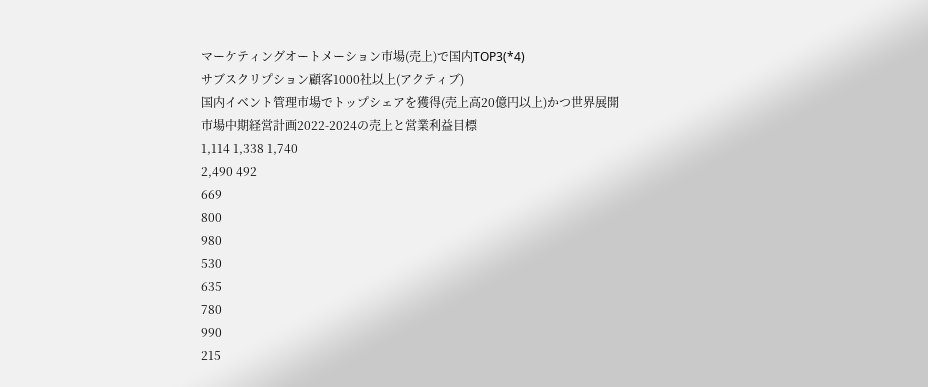マーケティングオートメーション市場(売上)で国内TOP3(*4)
サブスクリプション顧客1000社以上(アクティブ)
国内イベント管理市場でトップシェアを獲得(売上⾼20億円以上)かつ世界展開 市場中期経営計画2022-2024の売上と営業利益⽬標
1,114 1,338 1,740
2,490 492
669
800
980
530
635
780
990
215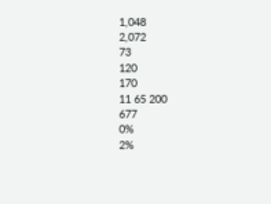1,048
2,072
73
120
170
11 65 200
677
0%
2%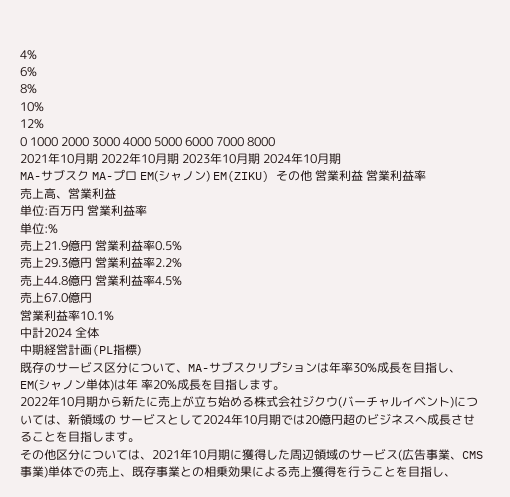4%
6%
8%
10%
12%
0 1000 2000 3000 4000 5000 6000 7000 8000
2021年10⽉期 2022年10⽉期 2023年10⽉期 2024年10⽉期
MA-サブスク MA-プロ EM(シャノン) EM(ZIKU) その他 営業利益 営業利益率
売上⾼、営業利益
単位:百万円 営業利益率
単位:%
売上21.9億円 営業利益率0.5%
売上29.3億円 営業利益率2.2%
売上44.8億円 営業利益率4.5%
売上67.0億円
営業利益率10.1%
中計2024 全体
中期経営計画(PL指標)
既存のサービス区分について、MA-サブスクリプションは年率30%成⻑を⽬指し、EM(シャノン単体)は年 率20%成⻑を⽬指します。
2022年10⽉期から新たに売上が⽴ち始める株式会社ジクウ(バーチャルイベント)については、新領域の サービスとして2024年10⽉期では20億円超のビジネスへ成⻑させることを⽬指します。
その他区分については、2021年10⽉期に獲得した周辺領域のサービス(広告事業、CMS事業)単体での売上、既存事業との相乗効果による売上獲得を⾏うことを⽬指し、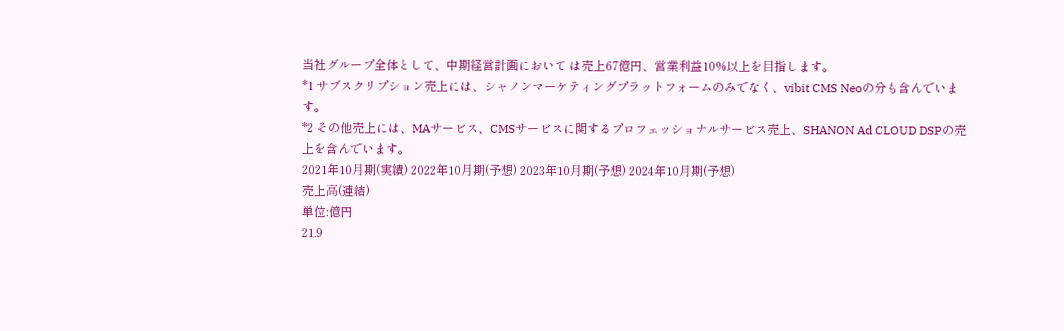当社グループ全体として、中期経営計画において は売上67億円、営業利益10%以上を⽬指します。
*1 サブスクリプション売上には、シャノンマーケティングプラットフォームのみでなく、vibit CMS Neoの分も含んでいます。
*2 その他売上には、MAサービス、CMSサービスに関するプロフェッショナルサービス売上、SHANON Ad CLOUD DSPの売上を含んでいます。
2021年10⽉期(実績) 2022年10⽉期(予想) 2023年10⽉期(予想) 2024年10⽉期(予想)
売上⾼(連結)
単位:億円
21.9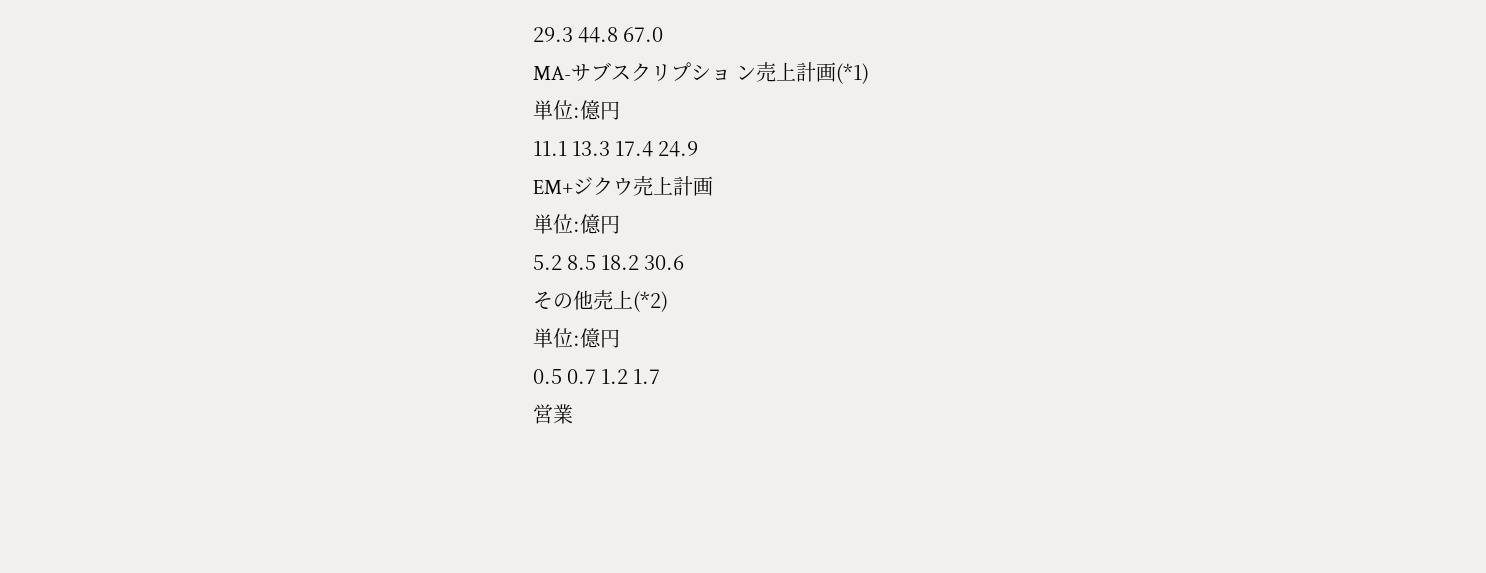29.3 44.8 67.0
MA-サブスクリプショ ン売上計画(*1)
単位:億円
11.1 13.3 17.4 24.9
EM+ジクウ売上計画
単位:億円
5.2 8.5 18.2 30.6
その他売上(*2)
単位:億円
0.5 0.7 1.2 1.7
営業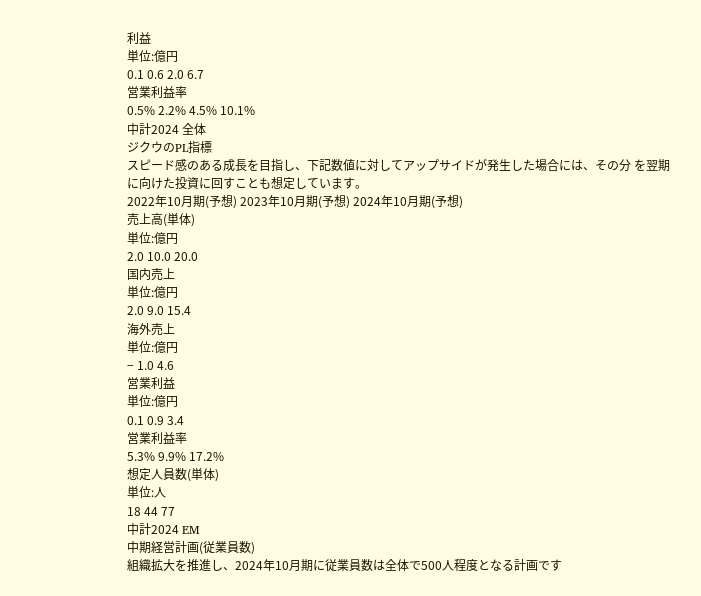利益
単位:億円
0.1 0.6 2.0 6.7
営業利益率
0.5% 2.2% 4.5% 10.1%
中計2024 全体
ジクウのPL指標
スピード感のある成⻑を⽬指し、下記数値に対してアップサイドが発⽣した場合には、その分 を翌期に向けた投資に回すことも想定しています。
2022年10⽉期(予想) 2023年10⽉期(予想) 2024年10⽉期(予想)
売上⾼(単体)
単位:億円
2.0 10.0 20.0
国内売上
単位:億円
2.0 9.0 15.4
海外売上
単位:億円
− 1.0 4.6
営業利益
単位:億円
0.1 0.9 3.4
営業利益率
5.3% 9.9% 17.2%
想定⼈員数(単体)
単位:⼈
18 44 77
中計2024 EM
中期経営計画(従業員数)
組織拡⼤を推進し、2024年10⽉期に従業員数は全体で500⼈程度となる計画です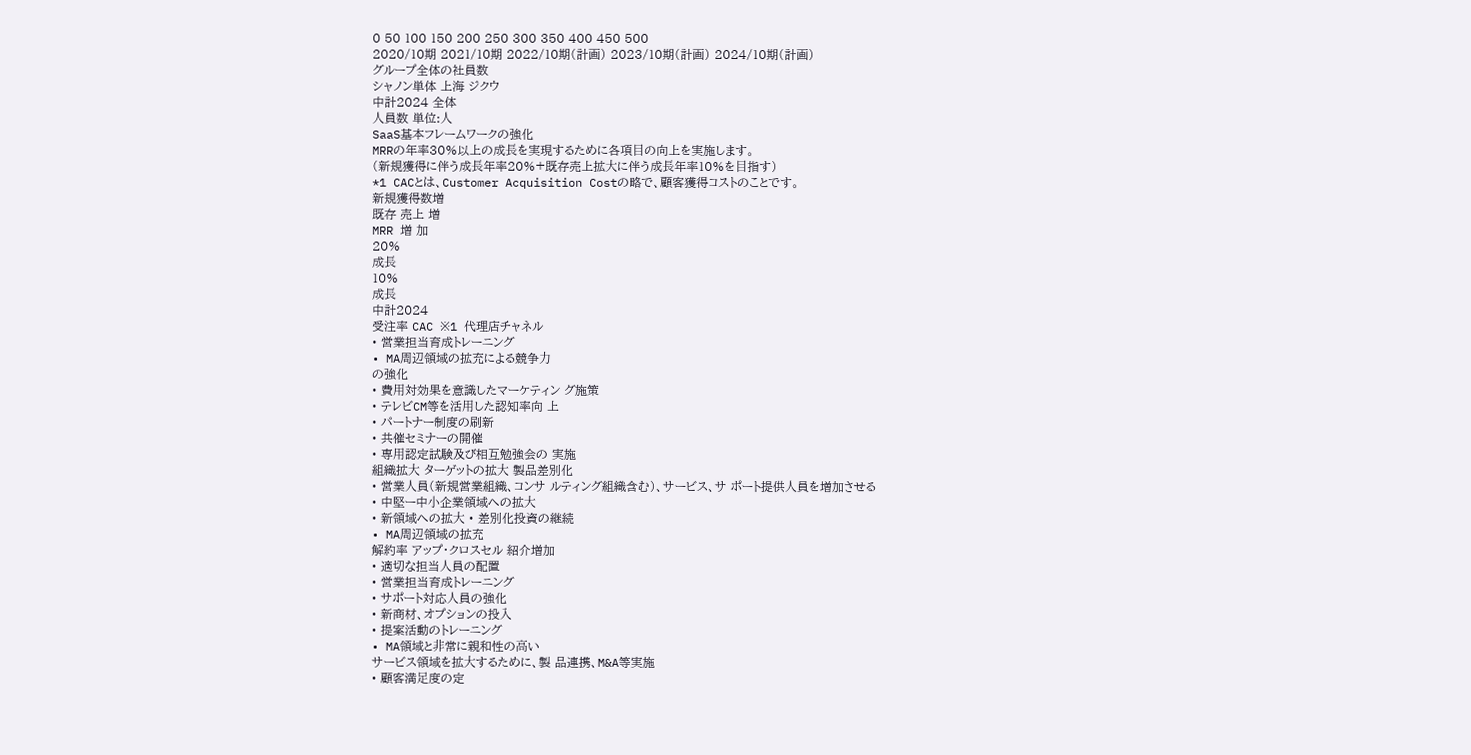0 50 100 150 200 250 300 350 400 450 500
2020/10期 2021/10期 2022/10期(計画) 2023/10期(計画) 2024/10期(計画)
グループ全体の社員数
シャノン単体 上海 ジクウ
中計2024 全体
⼈員数 単位:⼈
SaaS基本フレームワークの強化
MRRの年率30%以上の成⻑を実現するために各項⽬の向上を実施します。
(新規獲得に伴う成⻑年率20%+既存売上拡⼤に伴う成⻑年率10%を⽬指す)
*1 CACとは、Customer Acquisition Costの略で、顧客獲得コストのことです。
新規獲得数増
既存 売上 増
MRR 増 加
20%
成⻑
10%
成⻑
中計2024
受注率 CAC ※1 代理店チャネル
• 営業担当育成トレーニング
• MA周辺領域の拡充による競争⼒
の強化
• 費⽤対効果を意識したマーケティン グ施策
• テレビCM等を活⽤した認知率向 上
• パートナー制度の刷新
• 共催セミナーの開催
• 専⽤認定試験及び相互勉強会の 実施
組織拡⼤ ターゲットの拡⼤ 製品差別化
• 営業⼈員(新規営業組織、コンサ ルティング組織含む)、サービス、サ ポート提供⼈員を増加させる
• 中堅ー中⼩企業領域への拡⼤
• 新領域への拡⼤ • 差別化投資の継続
• MA周辺領域の拡充
解約率 アップ・クロスセル 紹介増加
• 適切な担当⼈員の配置
• 営業担当育成トレーニング
• サポート対応⼈員の強化
• 新商材、オプションの投⼊
• 提案活動のトレーニング
• MA領域と⾮常に親和性の⾼い
サービス領域を拡⼤するために、製 品連携、M&A等実施
• 顧客満⾜度の定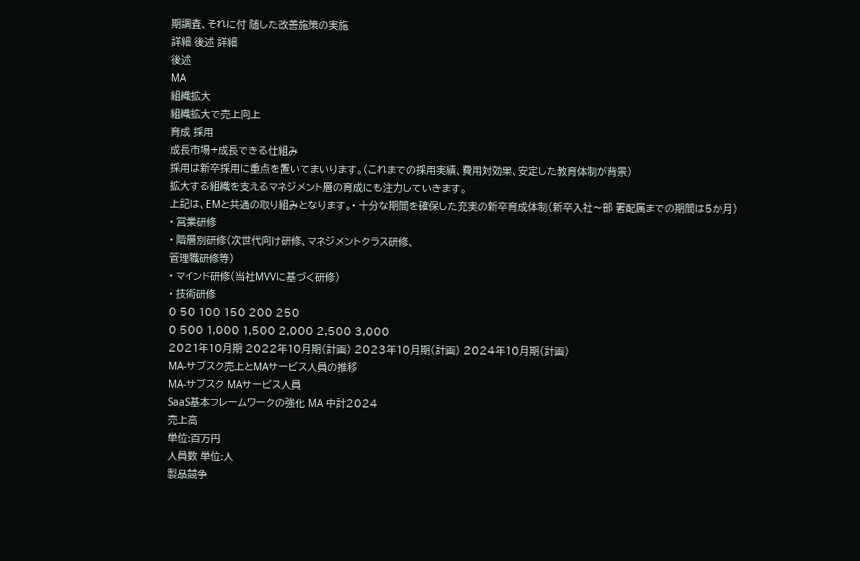期調査、それに付 随した改善施策の実施
詳細 後述 詳細
後述
MA
組織拡⼤
組織拡⼤で売上向上
育成 採⽤
成⻑市場+成⻑できる仕組み
採⽤は新卒採⽤に重点を置いてまいります。(これまでの採⽤実績、費⽤対効果、安定した教育体制が背景)
拡⼤する組織を⽀えるマネジメント層の育成にも注⼒していきます。
上記は、EMと共通の取り組みとなります。• ⼗分な期間を確保した充実の新卒育成体制(新卒⼊社〜部 署配属までの期間は5か⽉)
• 営業研修
• 階層別研修(次世代向け研修、マネジメントクラス研修、
管理職研修等)
• マインド研修(当社MVVに基づく研修)
• 技術研修
0 50 100 150 200 250
0 500 1,000 1,500 2,000 2,500 3,000
2021年10⽉期 2022年10⽉期(計画) 2023年10⽉期(計画) 2024年10⽉期(計画)
MA-サブスク売上とMAサービス⼈員の推移
MA-サブスク MAサービス⼈員
SaaS基本フレームワークの強化 MA 中計2024
売上⾼
単位:百万円
⼈員数 単位:⼈
製品競争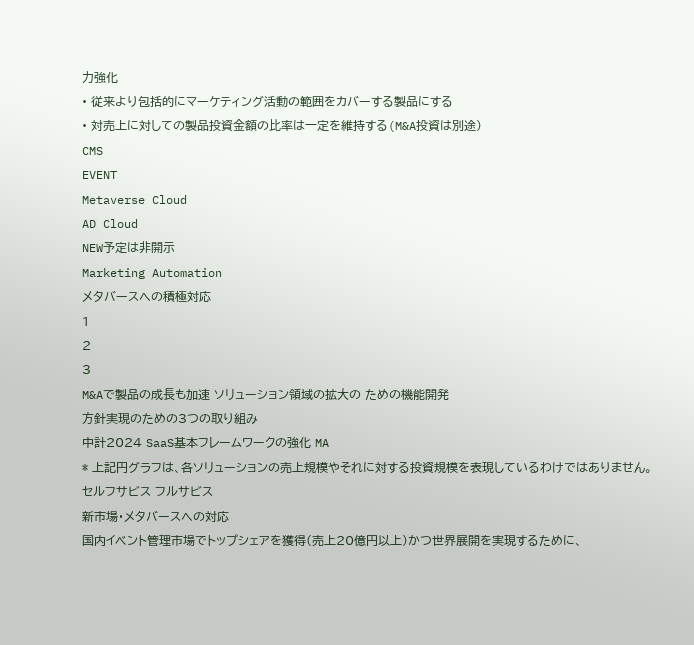⼒強化
• 従来より包括的にマーケティング活動の範囲をカバーする製品にする
• 対売上に対しての製品投資⾦額の⽐率は⼀定を維持する(M&A投資は別途)
CMS
EVENT
Metaverse Cloud
AD Cloud
NEW予定は⾮開⽰
Marketing Automation
メタバースへの積極対応
1
2
3
M&Aで製品の成⻑も加速 ソリューション領域の拡⼤の ための機能開発
⽅針実現のための3つの取り組み
中計2024 SaaS基本フレームワークの強化 MA
* 上記円グラフは、各ソリューションの売上規模やそれに対する投資規模を表現しているわけではありません。
セルフサビス フルサビス
新市場・メタバースへの対応
国内イベント管理市場でトップシェアを獲得(売上20億円以上)かつ世界展開を実現するために、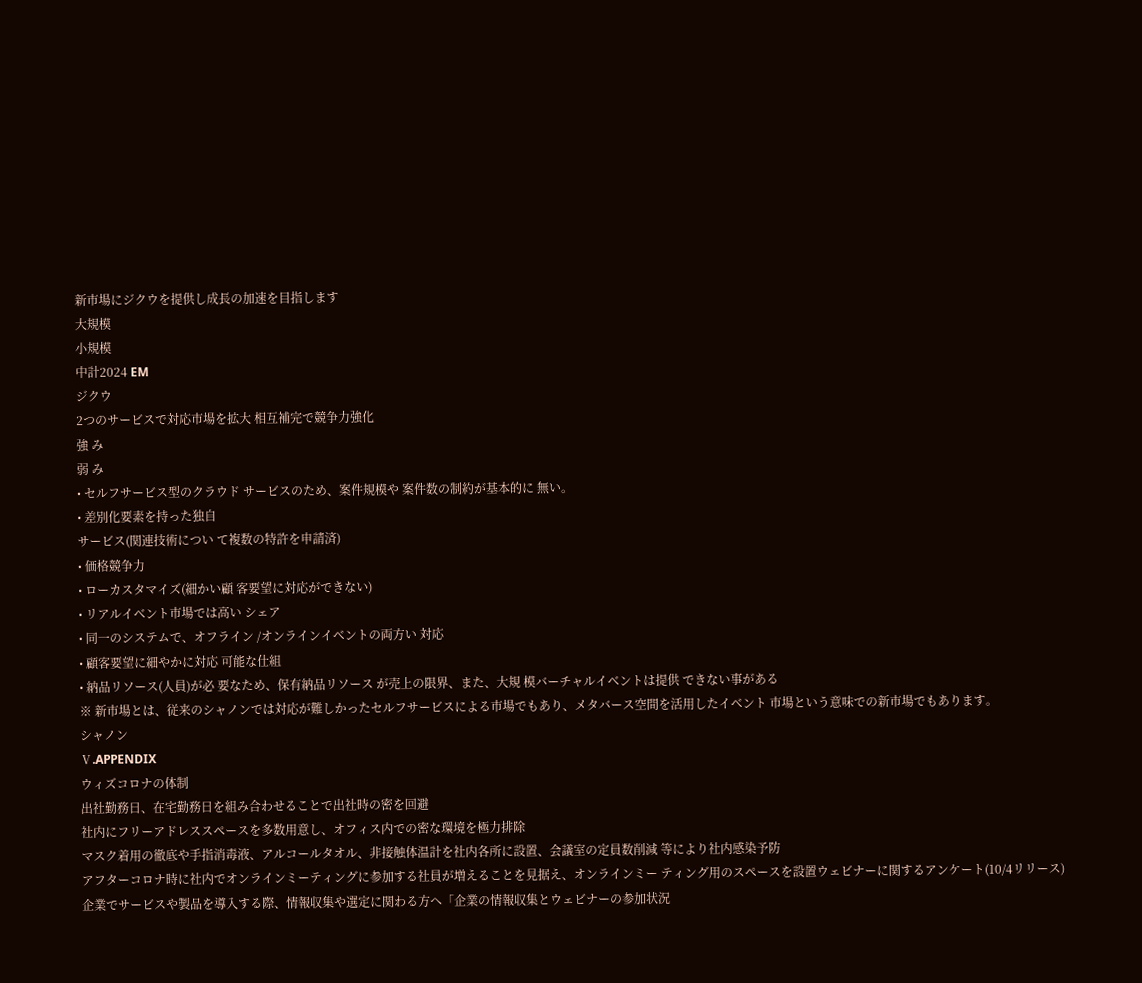新市場にジクウを提供し成⻑の加速を⽬指します
⼤規模
⼩規模
中計2024 EM
ジクウ
2つのサービスで対応市場を拡⼤ 相互補完で競争⼒強化
強 み
弱 み
• セルフサービス型のクラウド サービスのため、案件規模や 案件数の制約が基本的に 無い。
• 差別化要素を持った独⾃
サービス(関連技術につい て複数の特許を申請済)
• 価格競争⼒
• ローカスタマイズ(細かい顧 客要望に対応ができない)
• リアルイベント市場では⾼い シェア
• 同⼀のシステムで、オフライン /オンラインイベントの両⽅い 対応
• 顧客要望に細やかに対応 可能な仕組
• 納品リソース(⼈員)が必 要なため、保有納品リソース が売上の限界、また、⼤規 模バーチャルイベントは提供 できない事がある
※ 新市場とは、従来のシャノンでは対応が難しかったセルフサービスによる市場でもあり、メタバース空間を活⽤したイベント 市場という意味での新市場でもあります。
シャノン
Ⅴ.APPENDIX
ウィズコロナの体制
出社勤務⽇、在宅勤務⽇を組み合わせることで出社時の密を回避
社内にフリーアドレススペースを多数⽤意し、オフィス内での密な環境を極⼒排除
マスク着⽤の徹底や⼿指消毒液、アルコールタオル、⾮接触体温計を社内各所に設置、会議室の定員数削減 等により社内感染予防
アフターコロナ時に社内でオンラインミーティングに参加する社員が増えることを⾒据え、オンラインミー ティング⽤のスペースを設置ウェビナーに関するアンケート(10/4リリース)
企業でサービスや製品を導⼊する際、情報収集や選定に関わる⽅へ「企業の情報収集とウェビナーの参加状況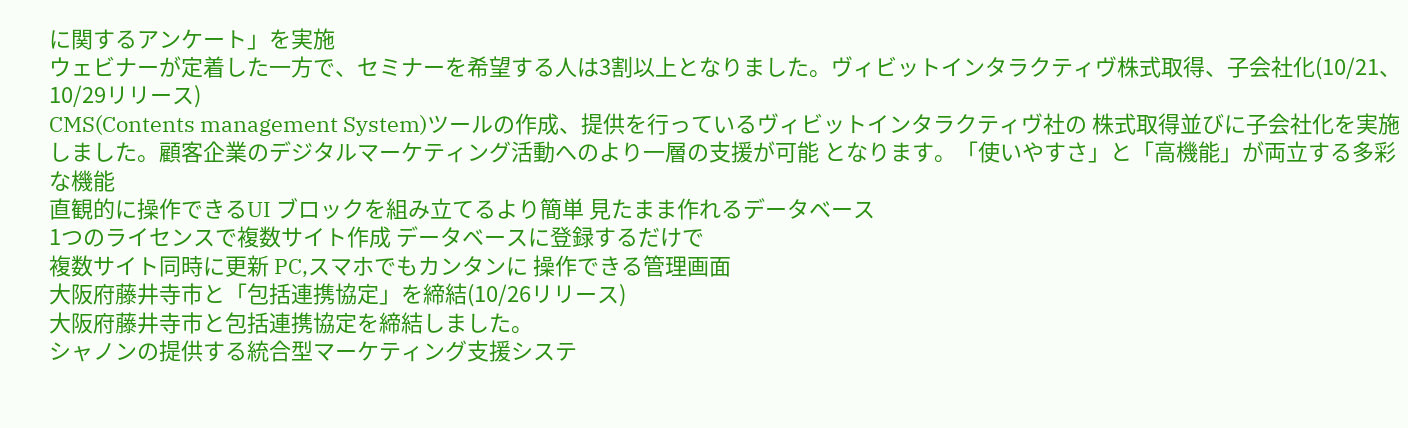に関するアンケート」を実施
ウェビナーが定着した⼀⽅で、セミナーを希望する⼈は3割以上となりました。ヴィビットインタラクティヴ株式取得、⼦会社化(10/21、10/29リリース)
CMS(Contents management System)ツールの作成、提供を⾏っているヴィビットインタラクティヴ社の 株式取得並びに⼦会社化を実施しました。顧客企業のデジタルマーケティング活動へのより⼀層の⽀援が可能 となります。「使いやすさ」と「⾼機能」が両⽴する多彩な機能
直観的に操作できるUI ブロックを組み⽴てるより簡単 ⾒たまま作れるデータベース
1つのライセンスで複数サイト作成 データベースに登録するだけで
複数サイト同時に更新 PC,スマホでもカンタンに 操作できる管理画⾯
⼤阪府藤井寺市と「包括連携協定」を締結(10/26リリース)
⼤阪府藤井寺市と包括連携協定を締結しました。
シャノンの提供する統合型マーケティング⽀援システ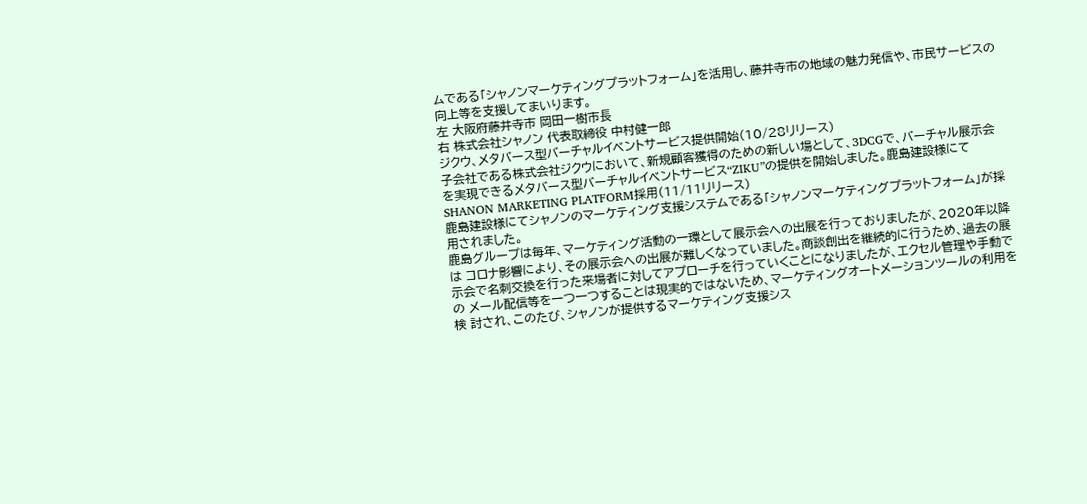ムである「シャノンマーケティングプラットフォーム」を活⽤し、藤井寺市の地域の魅⼒発信や、市⺠サービスの向上等を⽀援してまいります。
左 ⼤阪府藤井寺市 岡⽥⼀樹市⻑
右 株式会社シャノン 代表取締役 中村健⼀郎
ジクウ、メタバース型バーチャルイベントサービス提供開始(10/28リリース)
⼦会社である株式会社ジクウにおいて、新規顧客獲得のための新しい場として、3DCGで、バーチャル展⽰会 を実現できるメタバース型バーチャルイベントサービス“ZIKU”の提供を開始しました。⿅島建設様にてSHANON MARKETING PLATFORM採⽤(11/11リリース)
⿅島建設様にてシャノンのマーケティング⽀援システムである「シャノンマーケティングプラットフォーム」が採⽤されました。
⿅島グループは毎年、マーケティング活動の⼀環として展⽰会への出展を⾏っておりましたが、2020年以降は コロナ影響により、その展⽰会への出展が難しくなっていました。商談創出を継続的に⾏うため、過去の展⽰会で名刺交換を⾏った来場者に対してアプローチを⾏っていくことになりましたが、エクセル管理や⼿動での メール配信等を⼀つ⼀つすることは現実的ではないため、マーケティングオートメーションツールの利⽤を検 討され、このたび、シャノンが提供するマーケティング⽀援シス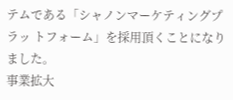テムである「シャノンマーケティングプラッ トフォーム」を採⽤頂くことになりました。
事業拡⼤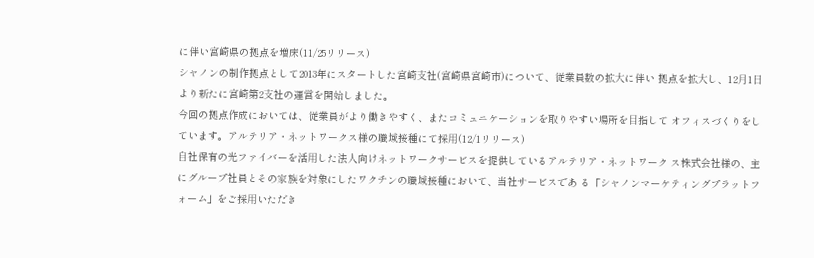に伴い宮崎県の拠点を増床(11/25リリース)
シャノンの制作拠点として2013年にスタートした宮崎⽀社(宮崎県宮崎市)について、従業員数の拡⼤に伴い 拠点を拡⼤し、12⽉1⽇より新たに宮崎第2⽀社の運営を開始しました。
今回の拠点作成においては、従業員がより働きやすく、またコミュニケーションを取りやすい場所を⽬指して オフィスづくりをしています。アルテリア・ネットワークス様の職域接種にて採⽤(12/1リリース)
⾃社保有の光ファイバーを活⽤した法⼈向けネットワークサービスを提供しているアルテリア・ネットワーク ス株式会社様の、主にグループ社員とその家族を対象にしたワクチンの職域接種において、当社サービスであ る「シャノンマーケティングプラットフォーム」をご採⽤いただき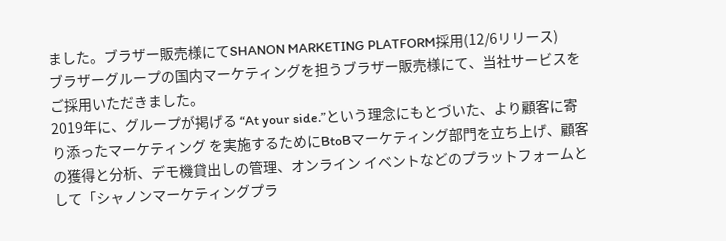ました。ブラザー販売様にてSHANON MARKETING PLATFORM採⽤(12/6リリース)
ブラザーグループの国内マーケティングを担うブラザー販売様にて、当社サービスをご採⽤いただきました。
2019年に、グループが掲げる “At your side.”という理念にもとづいた、より顧客に寄り添ったマーケティング を実施するためにBtoBマーケティング部⾨を⽴ち上げ、顧客の獲得と分析、デモ機貸出しの管理、オンライン イベントなどのプラットフォームとして「シャノンマーケティングプラ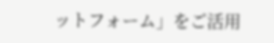ットフォーム」をご活⽤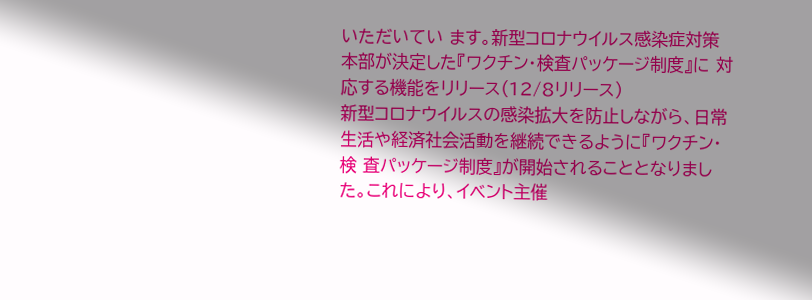いただいてい ます。新型コロナウイルス感染症対策本部が決定した『ワクチン・検査パッケージ制度』に 対応する機能をリリース(12/8リリース)
新型コロナウイルスの感染拡⼤を防⽌しながら、⽇常⽣活や経済社会活動を継続できるように『ワクチン・検 査パッケージ制度』が開始されることとなりました。これにより、イベント主催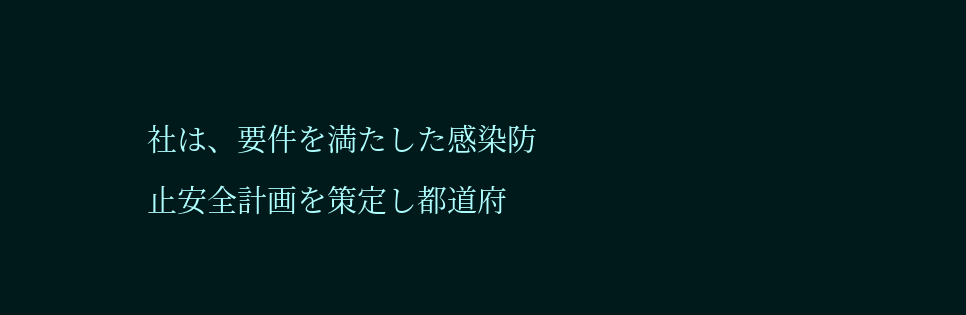社は、要件を満たした感染防⽌安全計画を策定し都道府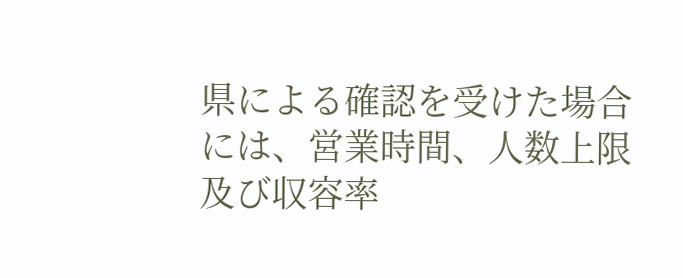県による確認を受けた場合には、営業時間、⼈数上限及び収容率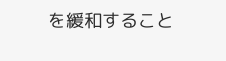を緩和すること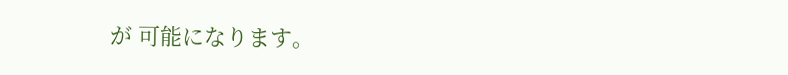が 可能になります。